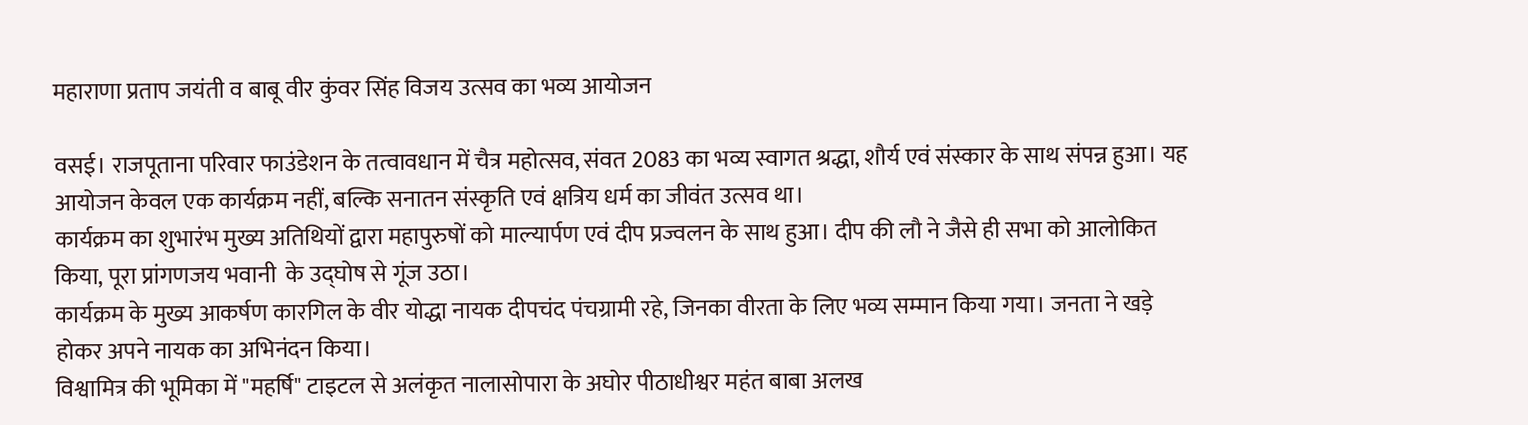महाराणा प्रताप जयंती व बाबू वीर कुंवर सिंह विजय उत्सव का भव्य आयोजन

वसई। राजपूताना परिवार फाउंडेशन के तत्वावधान में चैत्र महोत्सव, संवत 2083 का भव्य स्वागत श्रद्धा, शौर्य एवं संस्कार के साथ संपन्न हुआ। यह आयोजन केवल एक कार्यक्रम नहीं, बल्कि सनातन संस्कृति एवं क्षत्रिय धर्म का जीवंत उत्सव था।
कार्यक्रम का शुभारंभ मुख्य अतिथियों द्वारा महापुरुषों को माल्यार्पण एवं दीप प्रज्वलन के साथ हुआ। दीप की लौ ने जैसे ही सभा को आलोकित किया, पूरा प्रांगणजय भवानी  के उद्घोष से गूंज उठा।
कार्यक्रम के मुख्य आकर्षण कारगिल के वीर योद्धा नायक दीपचंद पंचग्रामी रहे, जिनका वीरता के लिए भव्य सम्मान किया गया। जनता ने खड़े होकर अपने नायक का अभिनंदन किया।
विश्वामित्र की भूमिका में "महर्षि" टाइटल से अलंकृत नालासोपारा के अघोर पीठाधीश्वर महंत बाबा अलख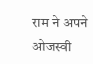राम ने अपने ओजस्वी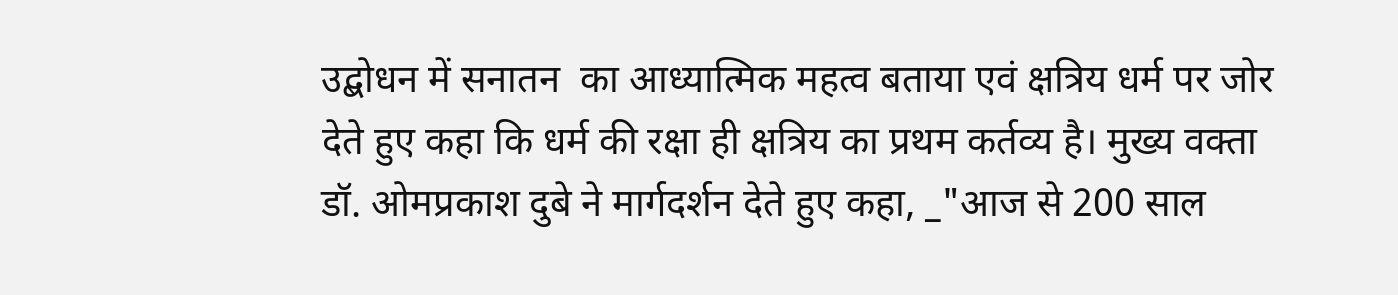उद्बोधन में सनातन  का आध्यात्मिक महत्व बताया एवं क्षत्रिय धर्म पर जोर देते हुए कहा कि धर्म की रक्षा ही क्षत्रिय का प्रथम कर्तव्य है। मुख्य वक्ता डॉ. ओमप्रकाश दुबे ने मार्गदर्शन देते हुए कहा, _"आज से 200 साल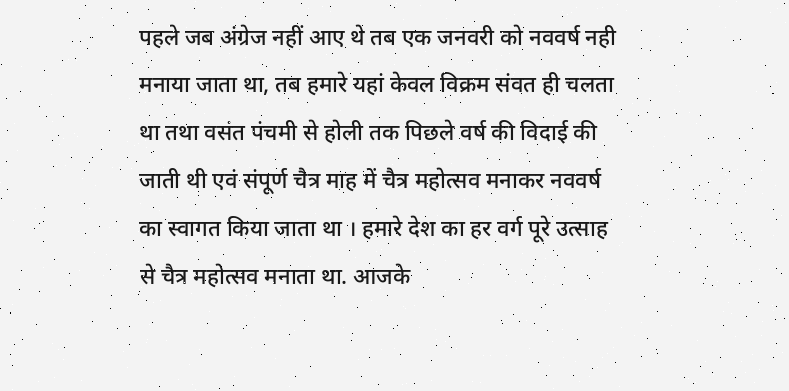पहले जब अंग्रेज नहीं आए थे तब एक जनवरी को नववर्ष नही मनाया जाता था, तब हमारे यहां केवल विक्रम संवत ही चलता था तथा वसंत पंचमी से होली तक पिछले वर्ष की विदाई की जाती थी एवं संपूर्ण चैत्र माह में चैत्र महोत्सव मनाकर नववर्ष का स्वागत किया जाता था । हमारे देश का हर वर्ग पूरे उत्साह से चैत्र महोत्सव मनाता था. आजके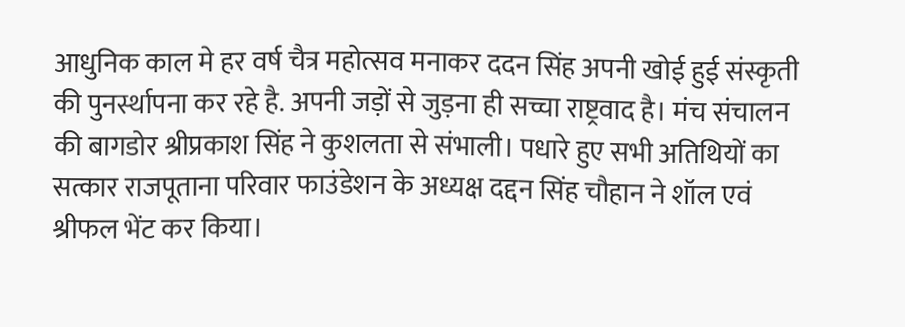आधुनिक काल मे हर वर्ष चैत्र महोत्सव मनाकर ददन सिंह अपनी खोई हुई संस्कृती की पुनर्स्थापना कर रहे है. अपनी जड़ों से जुड़ना ही सच्चा राष्ट्रवाद है। मंच संचालन की बागडोर श्रीप्रकाश सिंह ने कुशलता से संभाली। पधारे हुए सभी अतिथियों का सत्कार राजपूताना परिवार फाउंडेशन के अध्यक्ष दद्दन सिंह चौहान ने शॉल एवं श्रीफल भेंट कर किया।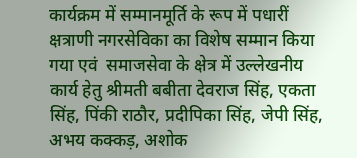कार्यक्रम में सम्मानमूर्ति के रूप में पधारीं क्षत्राणी नगरसेविका का विशेष सम्मान किया गया एवं  समाजसेवा के क्षेत्र में उल्लेखनीय कार्य हेतु श्रीमती बबीता देवराज सिंह, एकता सिंह, पिंकी राठौर, प्रदीपिका सिंह, जेपी सिंह, अभय कक्कड़, अशोक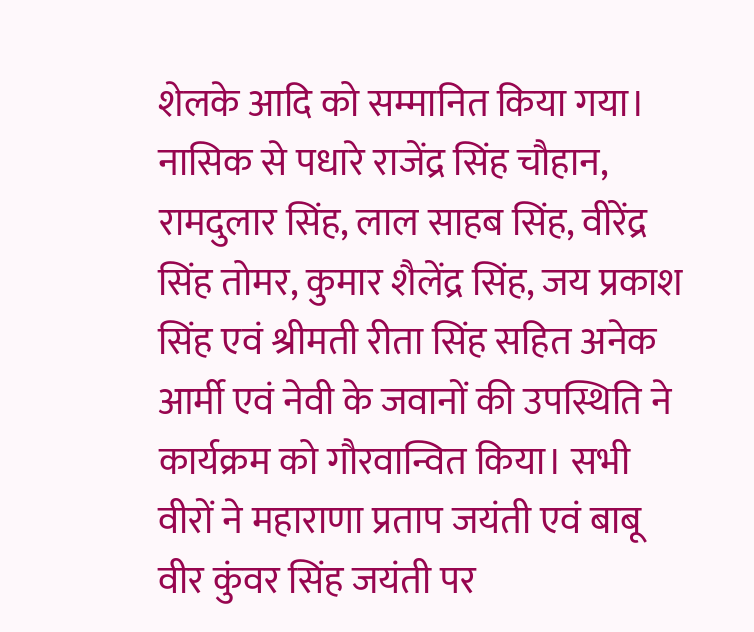शेलके आदि को सम्मानित किया गया।
नासिक से पधारे राजेंद्र सिंह चौहान, रामदुलार सिंह, लाल साहब सिंह, वीरेंद्र सिंह तोमर, कुमार शैलेंद्र सिंह, जय प्रकाश सिंह एवं श्रीमती रीता सिंह सहित अनेक आर्मी एवं नेवी के जवानों की उपस्थिति ने कार्यक्रम को गौरवान्वित किया। सभी वीरों ने महाराणा प्रताप जयंती एवं बाबू वीर कुंवर सिंह जयंती पर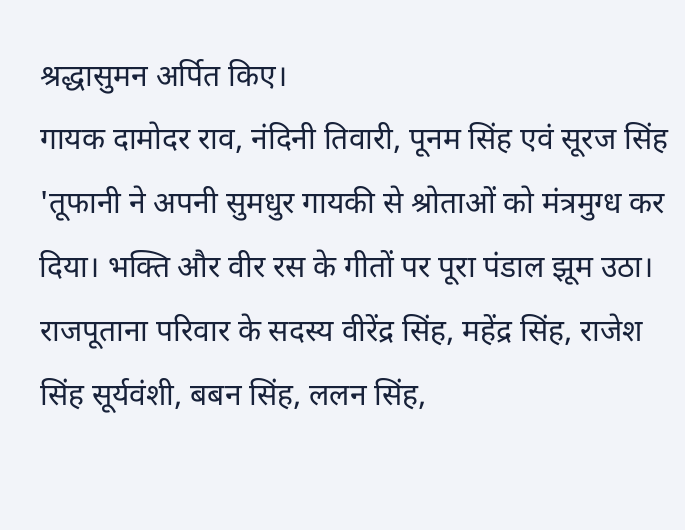श्रद्धासुमन अर्पित किए।
गायक दामोदर राव, नंदिनी तिवारी, पूनम सिंह एवं सूरज सिंह 'तूफानी ने अपनी सुमधुर गायकी से श्रोताओं को मंत्रमुग्ध कर दिया। भक्ति और वीर रस के गीतों पर पूरा पंडाल झूम उठा। राजपूताना परिवार के सदस्य वीरेंद्र सिंह, महेंद्र सिंह, राजेश सिंह सूर्यवंशी, बबन सिंह, ललन सिंह,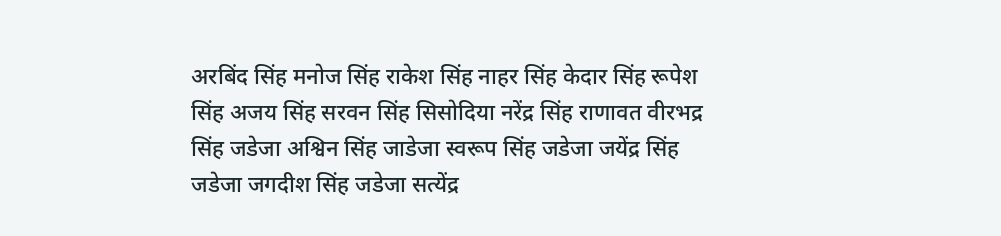अरबिंद सिंह मनोज सिंह राकेश सिंह नाहर सिंह केदार सिंह रूपेश सिंह अजय सिंह सरवन सिंह सिसोदिया नरेंद्र सिंह राणावत वीरभद्र सिंह जडेजा अश्विन सिंह जाडेजा स्वरूप सिंह जडेजा जयेंद्र सिंह जडेजा जगदीश सिंह जडेजा सत्येंद्र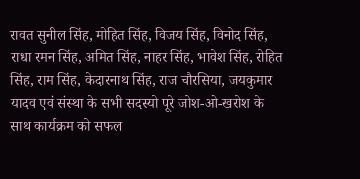रावत सुनील सिंह, मोहित सिंह, विजय सिंह, विनोद सिंह, राधा रमन सिंह, अमित सिंह, नाहर सिंह, भावेश सिंह, रोहित सिंह, राम सिंह, केदारनाथ सिंह, राज चौरसिया, जयकुमार यादव एवं संस्था के सभी सदस्यो पूरे जोश-ओ-खरोश के साथ कार्यक्रम को सफल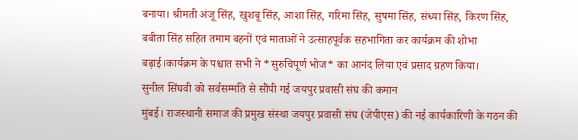बनाया। श्रीमती अंजू सिंह, खुशबू सिंह, आशा सिंह, गरिमा सिंह, सुषमा सिंह, संध्या सिंह, किरण सिंह, बबीता सिंह सहित तमाम बहनों एवं माताओं ने उत्साहपूर्वक सहभागिता कर कार्यक्रम की शोभा बढ़ाई।कार्यक्रम के पश्चात सभी ने *सुरुचिपूर्ण भोज* का आनंद लिया एवं प्रसाद ग्रहण किया।
सुनील सिंघवी को सर्वसम्मति से सौंपी गई जयपुर प्रवासी संघ की कमान
मुंबई। राजस्थानी समाज की प्रमुख संस्था जयपुर प्रवासी संघ (जेपीएस) की नई कार्यकारिणी के गठन की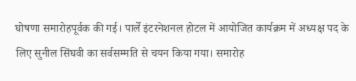घोषणा समारोहपूर्वक की गई। पार्ले इंटरनेशनल होटल में आयोजित कार्यक्रम में अध्यक्ष पद के लिए सुनील सिंघवी का सर्वसम्मति से चयन किया गया। समारोह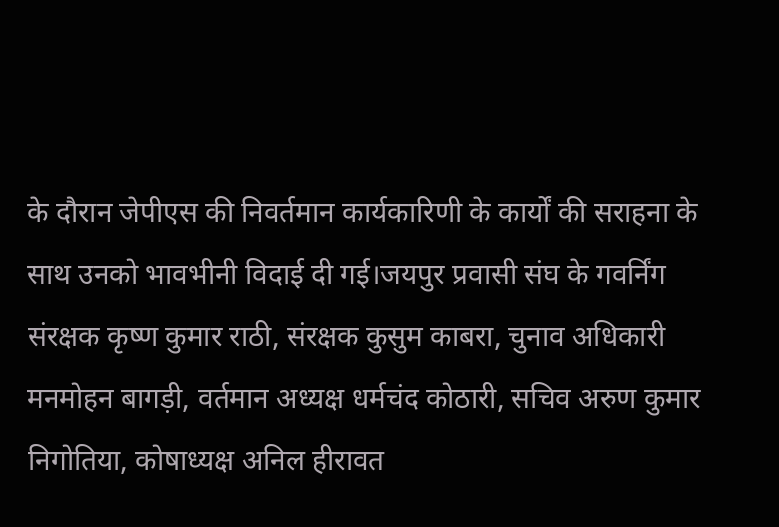के दौरान जेपीएस की निवर्तमान कार्यकारिणी के कार्यों की सराहना के साथ उनको भावभीनी विदाई दी गई।जयपुर प्रवासी संघ के गवर्निंग संरक्षक कृष्ण कुमार राठी, संरक्षक कुसुम काबरा, चुनाव अधिकारी मनमोहन बागड़ी, वर्तमान अध्यक्ष धर्मचंद कोठारी, सचिव अरुण कुमार निगोतिया, कोषाध्यक्ष अनिल हीरावत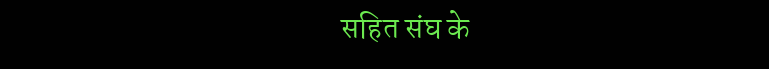सहित संघ के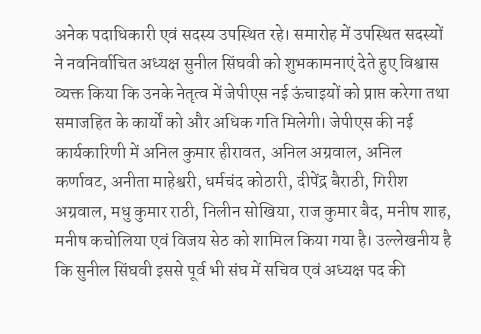अनेक पदाधिकारी एवं सदस्य उपस्थित रहे। समारोह में उपस्थित सदस्यों ने नवनिर्वाचित अध्यक्ष सुनील सिंघवी को शुभकामनाएं देते हुए विश्वास व्यक्त किया कि उनके नेतृत्व में जेपीएस नई ऊंचाइयों को प्राप्त करेगा तथा समाजहित के कार्यों को और अधिक गति मिलेगी। जेपीएस की नई कार्यकारिणी में अनिल कुमार हीरावत, अनिल अग्रवाल, अनिल कर्णावट, अनीता माहेश्वरी, धर्मचंद कोठारी, दीपेंद्र बैराठी, गिरीश अग्रवाल, मधु कुमार राठी, निलीन सोखिया, राज कुमार बैद, मनीष शाह, मनीष कचोलिया एवं विजय सेठ को शामिल किया गया है। उल्लेखनीय है कि सुनील सिंघवी इससे पूर्व भी संघ में सचिव एवं अध्यक्ष पद की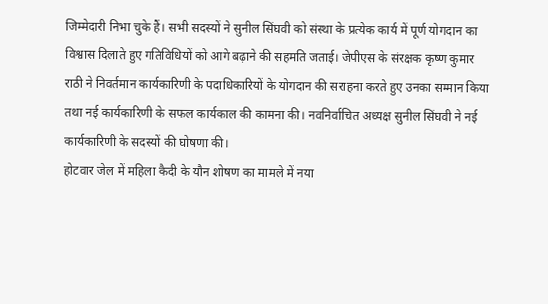जिम्मेदारी निभा चुके हैं। सभी सदस्यों ने सुनील सिंघवी को संस्था के प्रत्येक कार्य में पूर्ण योगदान का विश्वास दिलाते हुए गतिविधियों को आगे बढ़ाने की सहमति जताई। जेपीएस के संरक्षक कृष्ण कुमार राठी ने निवर्तमान कार्यकारिणी के पदाधिकारियों के योगदान की सराहना करते हुए उनका सम्मान किया तथा नई कार्यकारिणी के सफल कार्यकाल की कामना की। नवनिर्वाचित अध्यक्ष सुनील सिंघवी ने नई कार्यकारिणी के सदस्यों की घोषणा की।
होटवार जेल में महिला कैदी के यौन शोषण का मामले में नया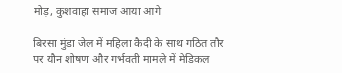मोड़, कुशवाहा समाज आया आगे

बिरसा मुंडा जेल में महिला कैदी के साथ गठित तौर पर यौन शोषण और गर्भवती मामले में मेडिकल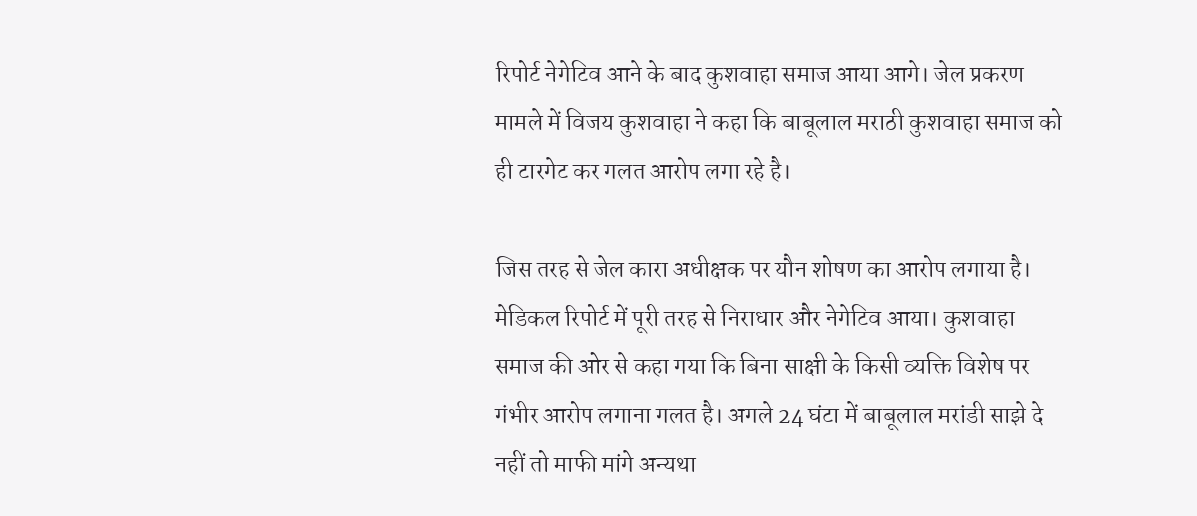रिपोर्ट नेगेटिव आने के बाद कुशवाहा समाज आया आगे। जेल प्रकरण मामले में विजय कुशवाहा ने कहा कि बाबूलाल मराठी कुशवाहा समाज को ही टारगेट कर गलत आरोप लगा रहे है।

जिस तरह से जेल कारा अधीक्षक पर यौन शोषण का आरोप लगाया है। मेडिकल रिपोर्ट में पूरी तरह से निराधार और नेगेटिव आया। कुशवाहा समाज की ओर से कहा गया कि बिना साक्षी के किसी व्यक्ति विशेष पर गंभीर आरोप लगाना गलत है। अगले 24 घंटा में बाबूलाल मरांडी साझे दे नहीं तो माफी मांगे अन्यथा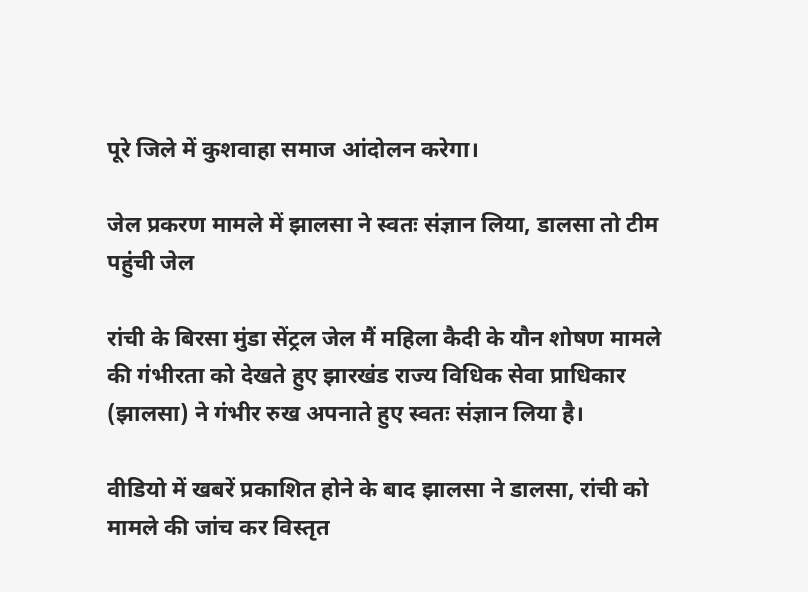पूरे जिले में कुशवाहा समाज आंदोलन करेगा।

जेल प्रकरण मामले में झालसा ने स्वतः संज्ञान लिया, डालसा तो टीम पहुंची जेल

रांची के बिरसा मुंडा सेंट्रल जेल मैं महिला कैदी के यौन शोषण मामले की गंभीरता को देखते हुए झारखंड राज्य विधिक सेवा प्राधिकार (झालसा) ने गंभीर रुख अपनाते हुए स्वतः संज्ञान लिया है।

वीडियो में खबरें प्रकाशित होने के बाद झालसा ने डालसा, रांची को मामले की जांच कर विस्तृत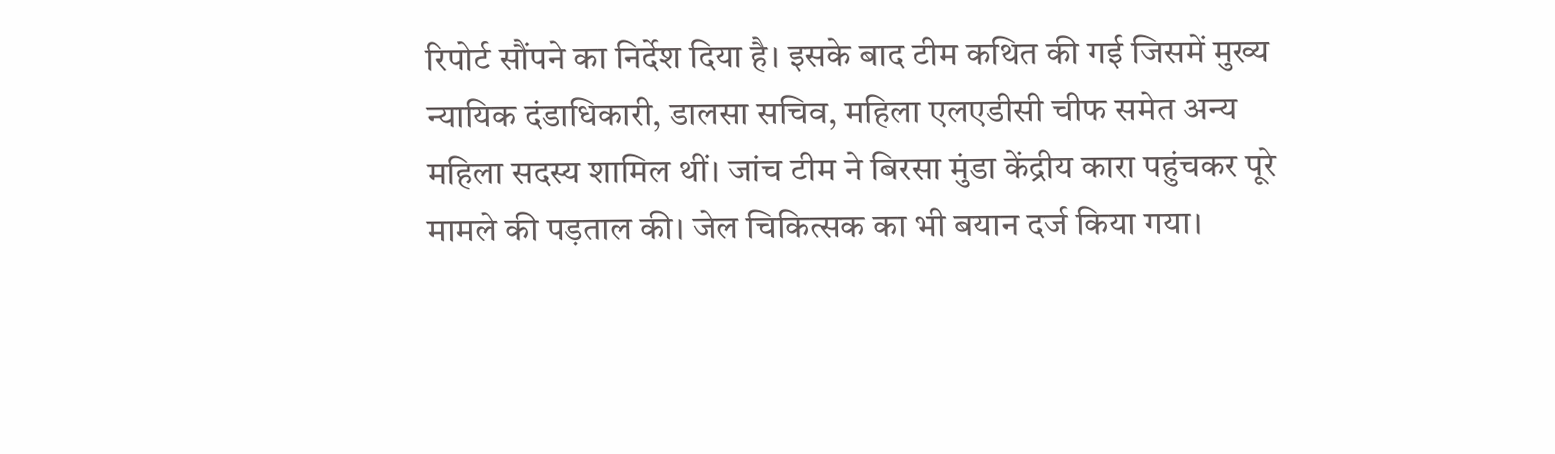रिपोर्ट सौंपने का निर्देश दिया है। इसके बाद टीम कथित की गई जिसमें मुख्य न्यायिक दंडाधिकारी, डालसा सचिव, महिला एलएडीसी चीफ समेत अन्य महिला सदस्य शामिल थीं। जांच टीम ने बिरसा मुंडा केंद्रीय कारा पहुंचकर पूरे मामले की पड़ताल की। जेल चिकित्सक का भी बयान दर्ज किया गया।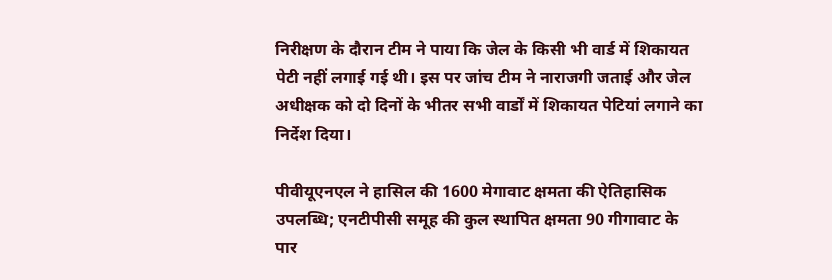निरीक्षण के दौरान टीम ने पाया कि जेल के किसी भी वार्ड में शिकायत पेटी नहीं लगाई गई थी। इस पर जांच टीम ने नाराजगी जताई और जेल अधीक्षक को दो दिनों के भीतर सभी वार्डों में शिकायत पेटियां लगाने का निर्देश दिया।

पीवीयूएनएल ने हासिल की 1600 मेगावाट क्षमता की ऐतिहासिक उपलब्धि; एनटीपीसी समूह की कुल स्थापित क्षमता 90 गीगावाट के पार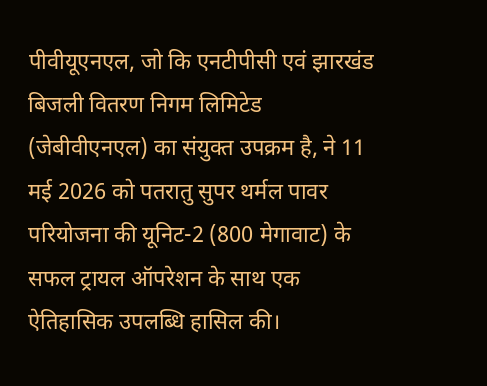पीवीयूएनएल, जो कि एनटीपीसी एवं झारखंड बिजली वितरण निगम लिमिटेड (जेबीवीएनएल) का संयुक्त उपक्रम है, ने 11 मई 2026 को पतरातु सुपर थर्मल पावर परियोजना की यूनिट-2 (800 मेगावाट) के सफल ट्रायल ऑपरेशन के साथ एक ऐतिहासिक उपलब्धि हासिल की।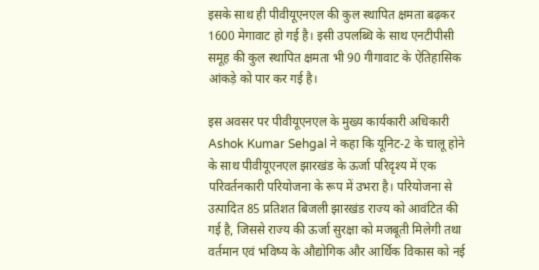इसके साथ ही पीवीयूएनएल की कुल स्थापित क्षमता बढ़कर 1600 मेगावाट हो गई है। इसी उपलब्धि के साथ एनटीपीसी समूह की कुल स्थापित क्षमता भी 90 गीगावाट के ऐतिहासिक आंकड़े को पार कर गई है।

इस अवसर पर पीवीयूएनएल के मुख्य कार्यकारी अधिकारी Ashok Kumar Sehgal ने कहा कि यूनिट-2 के चालू होने के साथ पीवीयूएनएल झारखंड के ऊर्जा परिदृश्य में एक परिवर्तनकारी परियोजना के रूप में उभरा है। परियोजना से उत्पादित 85 प्रतिशत बिजली झारखंड राज्य को आवंटित की गई है, जिससे राज्य की ऊर्जा सुरक्षा को मजबूती मिलेगी तथा वर्तमान एवं भविष्य के औद्योगिक और आर्थिक विकास को नई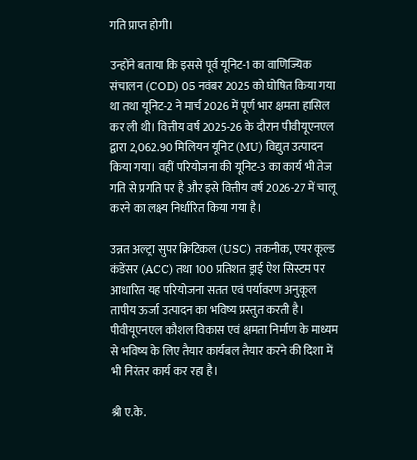गति प्राप्त होगी।

उन्होंने बताया कि इससे पूर्व यूनिट-1 का वाणिज्यिक संचालन (COD) 05 नवंबर 2025 को घोषित किया गया था तथा यूनिट-2 ने मार्च 2026 में पूर्ण भार क्षमता हासिल कर ली थी। वित्तीय वर्ष 2025-26 के दौरान पीवीयूएनएल द्वारा 2,062.90 मिलियन यूनिट (MU) विद्युत उत्पादन किया गया। वहीं परियोजना की यूनिट-3 का कार्य भी तेज गति से प्रगति पर है और इसे वित्तीय वर्ष 2026-27 में चालू करने का लक्ष्य निर्धारित किया गया है।

उन्नत अल्ट्रा सुपर क्रिटिकल (USC) तकनीक, एयर कूल्ड कंडेंसर (ACC) तथा 100 प्रतिशत ड्राई ऐश सिस्टम पर आधारित यह परियोजना सतत एवं पर्यावरण अनुकूल तापीय ऊर्जा उत्पादन का भविष्य प्रस्तुत करती है। पीवीयूएनएल कौशल विकास एवं क्षमता निर्माण के माध्यम से भविष्य के लिए तैयार कार्यबल तैयार करने की दिशा में भी निरंतर कार्य कर रहा है।

श्री ए.के.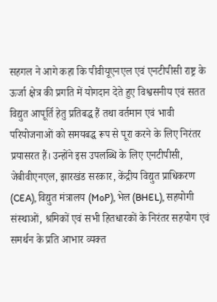सहगल ने आगे कहा कि पीवीयूएनएल एवं एनटीपीसी राष्ट्र के ऊर्जा क्षेत्र की प्रगति में योगदान देते हुए विश्वसनीय एवं सतत विद्युत आपूर्ति हेतु प्रतिबद्ध हैं तथा वर्तमान एवं भावी परियोजनाओं को समयबद्ध रूप से पूरा करने के लिए निरंतर प्रयासरत हैं। उन्होंने इस उपलब्धि के लिए एनटीपीसी, जेबीवीएनएल, झारखंड सरकार, केंद्रीय विद्युत प्राधिकरण (CEA), विद्युत मंत्रालय (MoP), भेल (BHEL), सहयोगी संस्थाओं, श्रमिकों एवं सभी हितधारकों के निरंतर सहयोग एवं समर्थन के प्रति आभार व्यक्त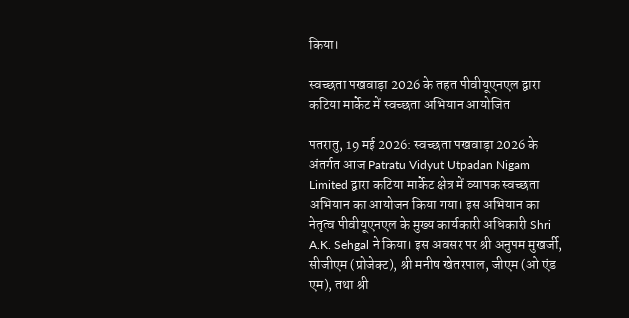किया।

स्वच्छता पखवाड़ा 2026 के तहत पीवीयूएनएल द्वारा कटिया मार्केट में स्वच्छता अभियान आयोजित

पतरातु, 19 मई 2026: स्वच्छता पखवाड़ा 2026 के अंतर्गत आज Patratu Vidyut Utpadan Nigam Limited द्वारा कटिया मार्केट क्षेत्र में व्यापक स्वच्छता अभियान का आयोजन किया गया। इस अभियान का नेतृत्व पीवीयूएनएल के मुख्य कार्यकारी अधिकारी Shri A.K. Sehgal ने किया। इस अवसर पर श्री अनुपम मुखर्जी, सीजीएम (प्रोजेक्ट), श्री मनीष खेतरपाल, जीएम (ओ एंड एम), तथा श्री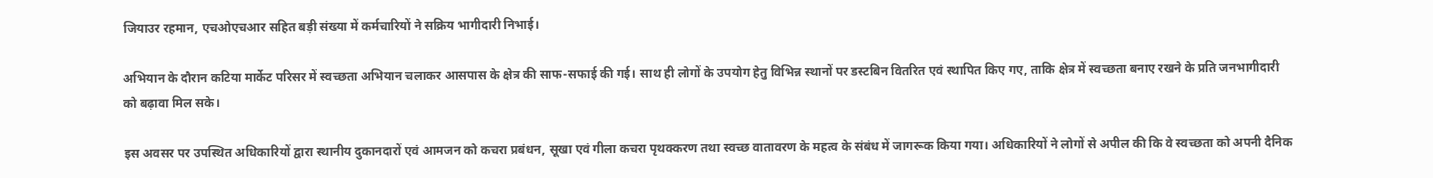जियाउर रहमान, एचओएचआर सहित बड़ी संख्या में कर्मचारियों ने सक्रिय भागीदारी निभाई।

अभियान के दौरान कटिया मार्केट परिसर में स्वच्छता अभियान चलाकर आसपास के क्षेत्र की साफ-सफाई की गई। साथ ही लोगों के उपयोग हेतु विभिन्न स्थानों पर डस्टबिन वितरित एवं स्थापित किए गए, ताकि क्षेत्र में स्वच्छता बनाए रखने के प्रति जनभागीदारी को बढ़ावा मिल सके।

इस अवसर पर उपस्थित अधिकारियों द्वारा स्थानीय दुकानदारों एवं आमजन को कचरा प्रबंधन, सूखा एवं गीला कचरा पृथक्करण तथा स्वच्छ वातावरण के महत्व के संबंध में जागरूक किया गया। अधिकारियों ने लोगों से अपील की कि वे स्वच्छता को अपनी दैनिक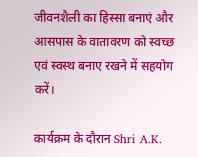जीवनशैली का हिस्सा बनाएं और आसपास के वातावरण को स्वच्छ एवं स्वस्थ बनाए रखने में सहयोग करें।

कार्यक्रम के दौरान Shri A.K.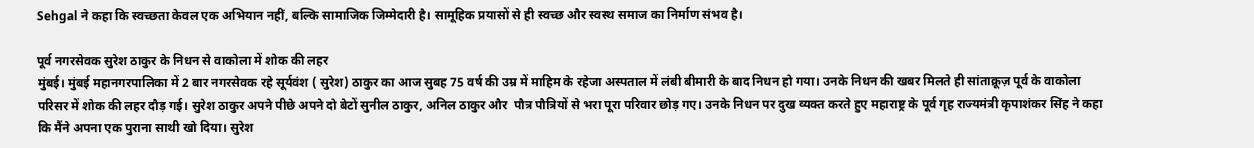Sehgal ने कहा कि स्वच्छता केवल एक अभियान नहीं, बल्कि सामाजिक जिम्मेदारी है। सामूहिक प्रयासों से ही स्वच्छ और स्वस्थ समाज का निर्माण संभव है।

पूर्व नगरसेवक सुरेश ठाकुर के निधन से वाकोला में शोक की लहर
मुंबई। मुंबई महानगरपालिका में 2 बार नगरसेवक रहे सूर्यवंश ( सुरेश) ठाकुर का आज सुबह 75 वर्ष की उम्र में माहिम के रहेजा अस्पताल में लंबी बीमारी के बाद निधन हो गया। उनके निधन की खबर मिलते ही सांताक्रूज़ पूर्व के वाकोला परिसर में शोक की लहर दौड़ गई। सुरेश ठाकुर अपने पीछे अपने दो बेटों सुनील ठाकुर, अनिल ठाकुर और  पौत्र पौत्रियों से भरा पूरा परिवार छोड़ गए। उनके निधन पर दुख व्यक्त करते हुए महाराष्ट्र के पूर्व गृह राज्यमंत्री कृपाशंकर सिंह ने कहा कि मैंने अपना एक पुराना साथी खो दिया। सुरेश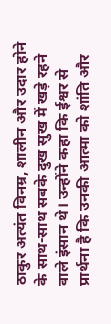ठाकुर अत्यंत विनम्र, शालीन और उदार होने के साथ-साथ सबके दुख सुख में खड़े रहने वाले इंसान थे। उन्होंने कहा कि ईश्वर से प्रार्थना है कि उनकी आत्मा को शांति और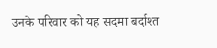उनके परिवार को यह सदमा बर्दाश्त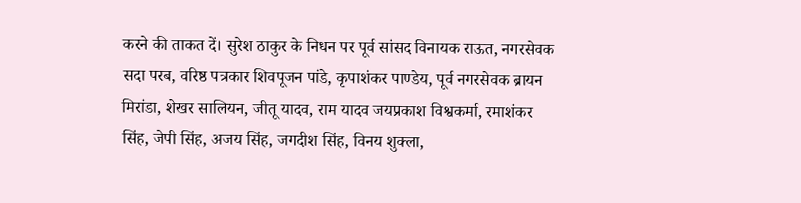करने की ताकत दें। सुरेश ठाकुर के निधन पर पूर्व सांसद विनायक राऊत, नगरसेवक सदा परब, वरिष्ठ पत्रकार शिवपूजन पांडे, कृपाशंकर पाण्डेय, पूर्व नगरसेवक ब्रायन मिरांडा, शेखर सालियन, जीतू यादव, राम यादव जयप्रकाश विश्वकर्मा, रमाशंकर सिंह, जेपी सिंह, अजय सिंह, जगदीश सिंह, विनय शुक्ला,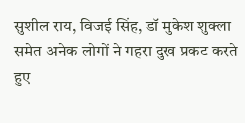सुशील राय, विजई सिंह, डॉ मुकेश शुक्ला समेत अनेक लोगों ने गहरा दुख प्रकट करते हुए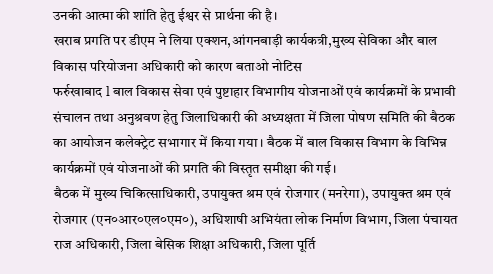उनकी आत्मा की शांति हेतु ईश्वर से प्रार्थना की है।
खराब प्रगति पर डीएम ने लिया एक्शन,आंगनबाड़ी कार्यकत्री,मुख्य सेविका और बाल विकास परियोजना अधिकारी को कारण बताओ नोटिस
फर्रुखाबाद l बाल विकास सेवा एवं पुष्टाहार विभागीय योजनाओं एवं कार्यक्रमों के प्रभावी संचालन तथा अनुश्रवण हेतु जिलाधिकारी की अध्यक्षता में जिला पोषण समिति की बैठक का आयोजन कलेक्ट्रेट सभागार में किया गया। बैठक में बाल विकास विभाग के विभिन्न कार्यक्रमों एवं योजनाओं की प्रगति की विस्तृत समीक्षा की गई।
बैठक में मुख्य चिकित्साधिकारी, उपायुक्त श्रम एवं रोजगार (मनरेगा), उपायुक्त श्रम एवं रोजगार (एन०आर०एल०एम०), अधिशाषी अभियंता लोक निर्माण विभाग, जिला पंचायत राज अधिकारी, जिला बेसिक शिक्षा अधिकारी, जिला पूर्ति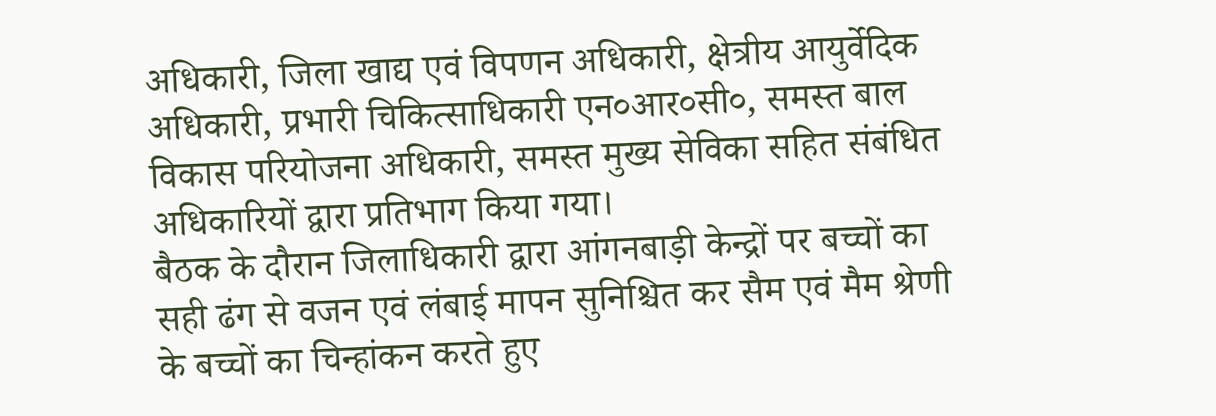अधिकारी, जिला खाद्य एवं विपणन अधिकारी, क्षेत्रीय आयुर्वेदिक अधिकारी, प्रभारी चिकित्साधिकारी एन०आर०सी०, समस्त बाल विकास परियोजना अधिकारी, समस्त मुख्य सेविका सहित संबंधित अधिकारियों द्वारा प्रतिभाग किया गया।
बैठक के दौरान जिलाधिकारी द्वारा आंगनबाड़ी केन्द्रों पर बच्चों का सही ढंग से वजन एवं लंबाई मापन सुनिश्चित कर सैम एवं मैम श्रेणी के बच्चों का चिन्हांकन करते हुए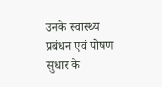उनके स्वास्थ्य प्रबंधन एवं पोषण सुधार के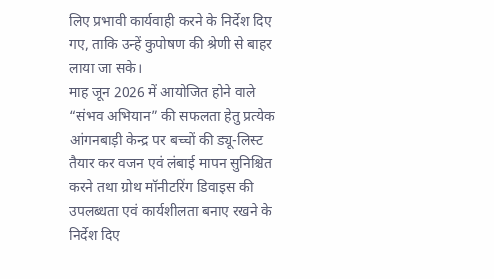लिए प्रभावी कार्यवाही करने के निर्देश दिए गए, ताकि उन्हें कुपोषण की श्रेणी से बाहर लाया जा सके।
माह जून 2026 में आयोजित होने वाले “संभव अभियान” की सफलता हेतु प्रत्येक आंगनबाड़ी केन्द्र पर बच्चों की ड्यू-लिस्ट तैयार कर वजन एवं लंबाई मापन सुनिश्चित करने तथा ग्रोथ मॉनीटरिंग डिवाइस की उपलब्धता एवं कार्यशीलता बनाए रखने के निर्देश दिए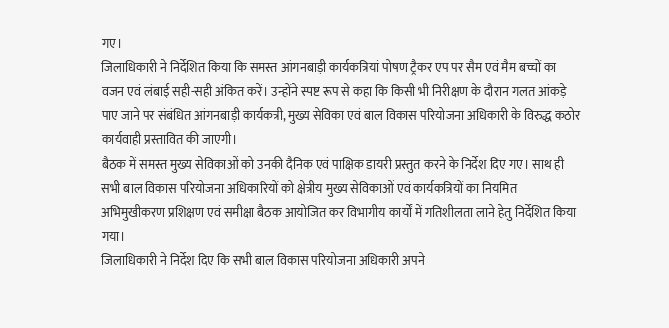गए।
जिलाधिकारी ने निर्देशित किया कि समस्त आंगनबाड़ी कार्यकत्रियां पोषण ट्रैकर एप पर सैम एवं मैम बच्चों का वजन एवं लंबाई सही-सही अंकित करें। उन्होंने स्पष्ट रूप से कहा कि किसी भी निरीक्षण के दौरान गलत आंकड़े पाए जाने पर संबंधित आंगनबाड़ी कार्यकत्री, मुख्य सेविका एवं बाल विकास परियोजना अधिकारी के विरुद्ध कठोर कार्यवाही प्रस्तावित की जाएगी।
बैठक में समस्त मुख्य सेविकाओं को उनकी दैनिक एवं पाक्षिक डायरी प्रस्तुत करने के निर्देश दिए गए। साथ ही सभी बाल विकास परियोजना अधिकारियों को क्षेत्रीय मुख्य सेविकाओं एवं कार्यकत्रियों का नियमित अभिमुखीकरण प्रशिक्षण एवं समीक्षा बैठक आयोजित कर विभागीय कार्यों में गतिशीलता लाने हेतु निर्देशित किया गया।
जिलाधिकारी ने निर्देश दिए कि सभी बाल विकास परियोजना अधिकारी अपने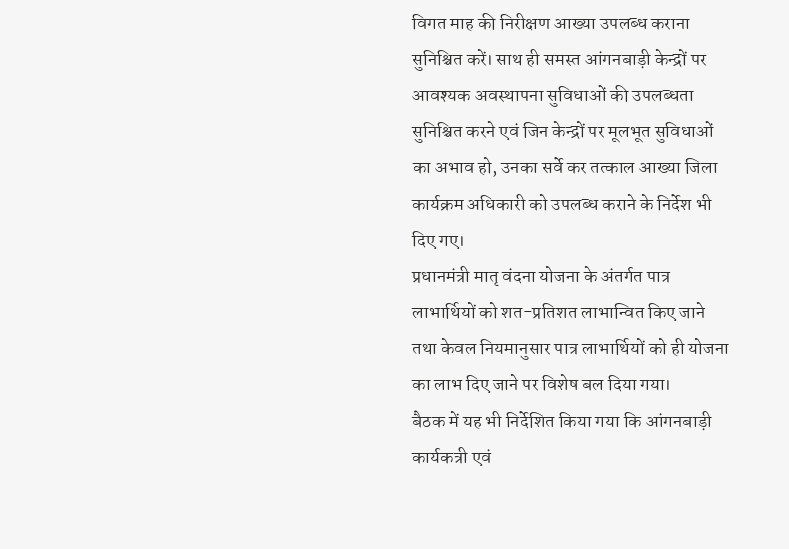विगत माह की निरीक्षण आख्या उपलब्ध कराना सुनिश्चित करें। साथ ही समस्त आंगनबाड़ी केन्द्रों पर आवश्यक अवस्थापना सुविधाओं की उपलब्धता सुनिश्चित करने एवं जिन केन्द्रों पर मूलभूत सुविधाओं का अभाव हो, उनका सर्वे कर तत्काल आख्या जिला कार्यक्रम अधिकारी को उपलब्ध कराने के निर्देश भी दिए गए।
प्रधानमंत्री मातृ वंदना योजना के अंतर्गत पात्र लाभार्थियों को शत-प्रतिशत लाभान्वित किए जाने तथा केवल नियमानुसार पात्र लाभार्थियों को ही योजना का लाभ दिए जाने पर विशेष बल दिया गया।
बैठक में यह भी निर्देशित किया गया कि आंगनबाड़ी कार्यकत्री एवं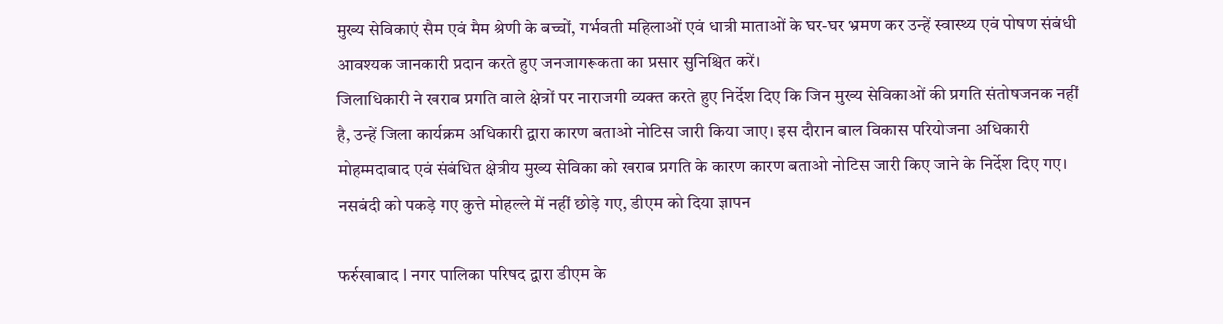मुख्य सेविकाएं सैम एवं मैम श्रेणी के बच्चों, गर्भवती महिलाओं एवं धात्री माताओं के घर-घर भ्रमण कर उन्हें स्वास्थ्य एवं पोषण संबंधी आवश्यक जानकारी प्रदान करते हुए जनजागरूकता का प्रसार सुनिश्चित करें।
जिलाधिकारी ने खराब प्रगति वाले क्षेत्रों पर नाराजगी व्यक्त करते हुए निर्देश दिए कि जिन मुख्य सेविकाओं की प्रगति संतोषजनक नहीं है, उन्हें जिला कार्यक्रम अधिकारी द्वारा कारण बताओ नोटिस जारी किया जाए। इस दौरान बाल विकास परियोजना अधिकारी मोहम्मदाबाद एवं संबंधित क्षेत्रीय मुख्य सेविका को खराब प्रगति के कारण कारण बताओ नोटिस जारी किए जाने के निर्देश दिए गए।
नसबंदी को पकड़े गए कुत्ते मोहल्ले में नहीं छोड़े गए, डीएम को दिया ज्ञापन

फर्रुखाबाद l नगर पालिका परिषद द्वारा डीएम के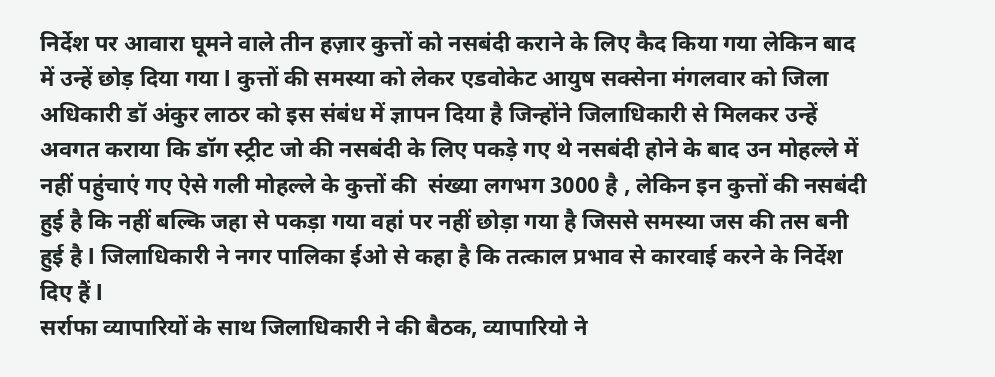निर्देश पर आवारा घूमने वाले तीन हज़ार कुत्तों को नसबंदी कराने के लिए कैद किया गया लेकिन बाद में उन्हें छोड़ दिया गया l कुत्तों की समस्या को लेकर एडवोकेट आयुष सक्सेना मंगलवार को जिला अधिकारी डॉ अंकुर लाठर को इस संबंध में ज्ञापन दिया है जिन्होंने जिलाधिकारी से मिलकर उन्हें अवगत कराया कि डॉग स्ट्रीट जो की नसबंदी के लिए पकड़े गए थे नसबंदी होने के बाद उन मोहल्ले में नहीं पहुंचाएं गए ऐसे गली मोहल्ले के कुत्तों की  संख्या लगभग 3000 है , लेकिन इन कुत्तों की नसबंदी   हुई है कि नहीं बल्कि जहा से पकड़ा गया वहां पर नहीं छोड़ा गया है जिससे समस्या जस की तस बनी हुई है l जिलाधिकारी ने नगर पालिका ईओ से कहा है कि तत्काल प्रभाव से कारवाई करने के निर्देश दिए हैं l
सर्राफा व्यापारियों के साथ जिलाधिकारी ने की बैठक, व्यापारियो ने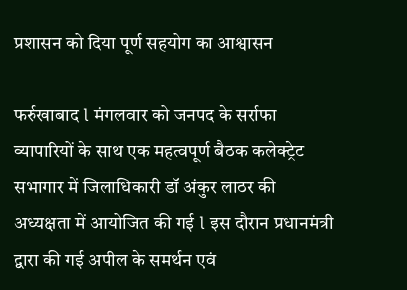प्रशासन को दिया पूर्ण सहयोग का आश्वासन

फर्रुखाबाद l मंगलवार को जनपद के सर्राफा व्यापारियों के साथ एक महत्वपूर्ण बैठक कलेक्ट्रेट सभागार में जिलाधिकारी डॉ अंकुर लाठर की अध्यक्षता में आयोजित की गई l इस दौरान प्रधानमंत्री द्वारा की गई अपील के समर्थन एवं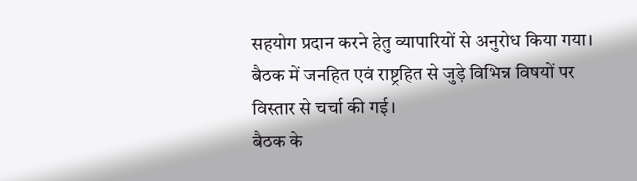सहयोग प्रदान करने हेतु व्यापारियों से अनुरोध किया गया। बैठक में जनहित एवं राष्ट्रहित से जुड़े विभिन्न विषयों पर विस्तार से चर्चा की गई।
बैठक के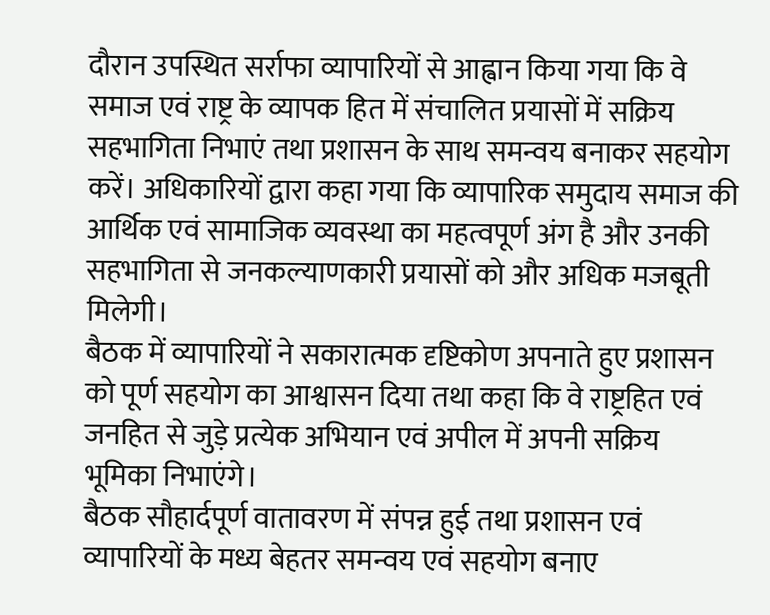दौरान उपस्थित सर्राफा व्यापारियों से आह्वान किया गया कि वे समाज एवं राष्ट्र के व्यापक हित में संचालित प्रयासों में सक्रिय सहभागिता निभाएं तथा प्रशासन के साथ समन्वय बनाकर सहयोग करें। अधिकारियों द्वारा कहा गया कि व्यापारिक समुदाय समाज की आर्थिक एवं सामाजिक व्यवस्था का महत्वपूर्ण अंग है और उनकी सहभागिता से जनकल्याणकारी प्रयासों को और अधिक मजबूती मिलेगी।
बैठक में व्यापारियों ने सकारात्मक दृष्टिकोण अपनाते हुए प्रशासन को पूर्ण सहयोग का आश्वासन दिया तथा कहा कि वे राष्ट्रहित एवं जनहित से जुड़े प्रत्येक अभियान एवं अपील में अपनी सक्रिय भूमिका निभाएंगे।
बैठक सौहार्दपूर्ण वातावरण में संपन्न हुई तथा प्रशासन एवं व्यापारियों के मध्य बेहतर समन्वय एवं सहयोग बनाए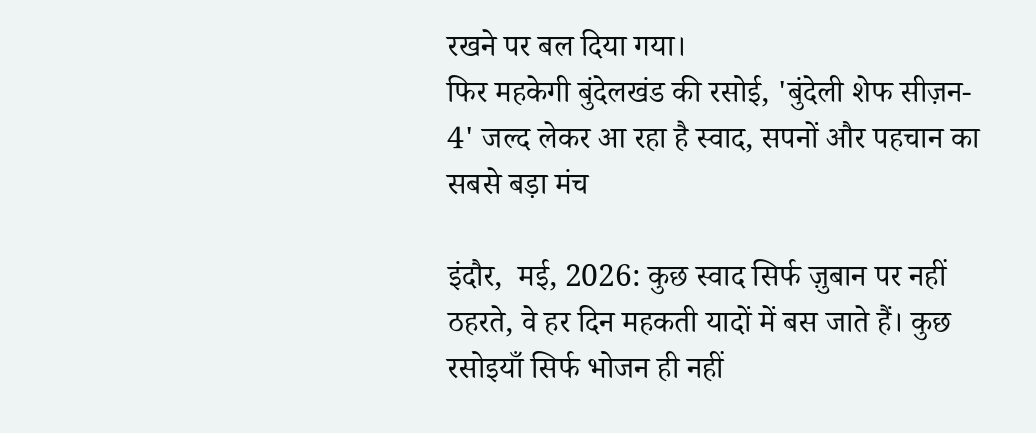रखने पर बल दिया गया।
फिर महकेगी बुंदेलखंड की रसोई, 'बुंदेली शेफ सीज़न- 4' जल्द लेकर आ रहा है स्वाद, सपनों और पहचान का सबसे बड़ा मंच

इंदौर,  मई, 2026: कुछ स्वाद सिर्फ ज़ुबान पर नहीं ठहरते, वे हर दिन महकती यादों में बस जाते हैं। कुछ रसोइयाँ सिर्फ भोजन ही नहीं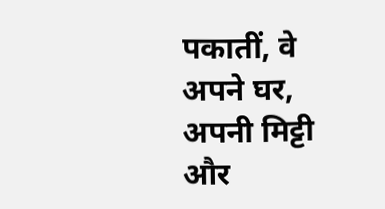पकातीं, वे अपने घर, अपनी मिट्टी और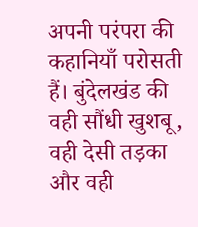अपनी परंपरा की कहानियाँ परोसती हैं। बुंदेलखंड की वही सौंधी खुशबू, वही देसी तड़का और वही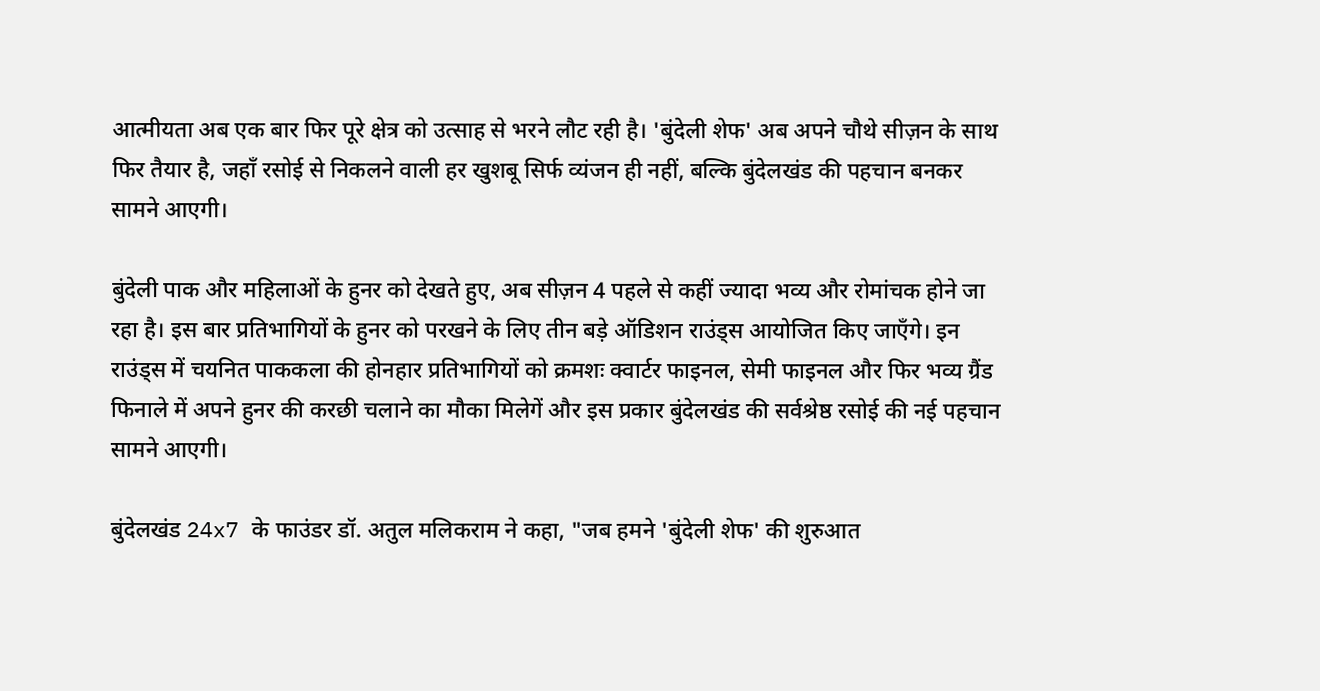आत्मीयता अब एक बार फिर पूरे क्षेत्र को उत्साह से भरने लौट रही है। 'बुंदेली शेफ' अब अपने चौथे सीज़न के साथ फिर तैयार है, जहाँ रसोई से निकलने वाली हर खुशबू सिर्फ व्यंजन ही नहीं, बल्कि बुंदेलखंड की पहचान बनकर सामने आएगी।

बुंदेली पाक और महिलाओं के हुनर को देखते हुए, अब सीज़न 4 पहले से कहीं ज्यादा भव्य और रोमांचक होने जा रहा है। इस बार प्रतिभागियों के हुनर को परखने के लिए तीन बड़े ऑडिशन राउंड्स आयोजित किए जाएँगे। इन राउंड्स में चयनित पाककला की होनहार प्रतिभागियों को क्रमशः क्वार्टर फाइनल, सेमी फाइनल और फिर भव्य ग्रैंड फिनाले में अपने हुनर की करछी चलाने का मौका मिलेगें और इस प्रकार बुंदेलखंड की सर्वश्रेष्ठ रसोई की नई पहचान सामने आएगी।

बुंदेलखंड 24x7 के फाउंडर डॉ. अतुल मलिकराम ने कहा, "जब हमने 'बुंदेली शेफ' की शुरुआत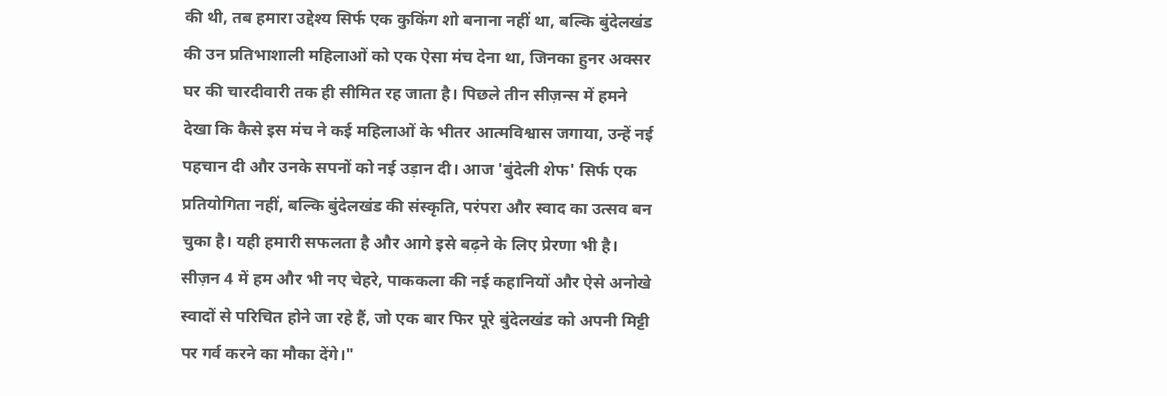की थी, तब हमारा उद्देश्य सिर्फ एक कुकिंग शो बनाना नहीं था, बल्कि बुंदेलखंड की उन प्रतिभाशाली महिलाओं को एक ऐसा मंच देना था, जिनका हुनर अक्सर घर की चारदीवारी तक ही सीमित रह जाता है। पिछले तीन सीज़न्स में हमने देखा कि कैसे इस मंच ने कई महिलाओं के भीतर आत्मविश्वास जगाया, उन्हें नई पहचान दी और उनके सपनों को नई उड़ान दी। आज 'बुंदेली शेफ' सिर्फ एक प्रतियोगिता नहीं, बल्कि बुंदेलखंड की संस्कृति, परंपरा और स्वाद का उत्सव बन चुका है। यही हमारी सफलता है और आगे इसे बढ़ने के लिए प्रेरणा भी है। सीज़न 4 में हम और भी नए चेहरे, पाककला की नई कहानियों और ऐसे अनोखे स्वादों से परिचित होने जा रहे हैं, जो एक बार फिर पूरे बुंदेलखंड को अपनी मिट्टी पर गर्व करने का मौका देंगे।"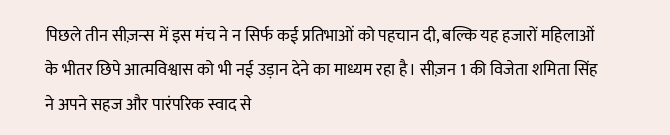पिछले तीन सीज़न्स में इस मंच ने न सिर्फ कई प्रतिभाओं को पहचान दी, बल्कि यह हजारों महिलाओं के भीतर छिपे आत्मविश्वास को भी नई उड़ान देने का माध्यम रहा है। सीज़न 1 की विजेता शमिता सिंह ने अपने सहज और पारंपरिक स्वाद से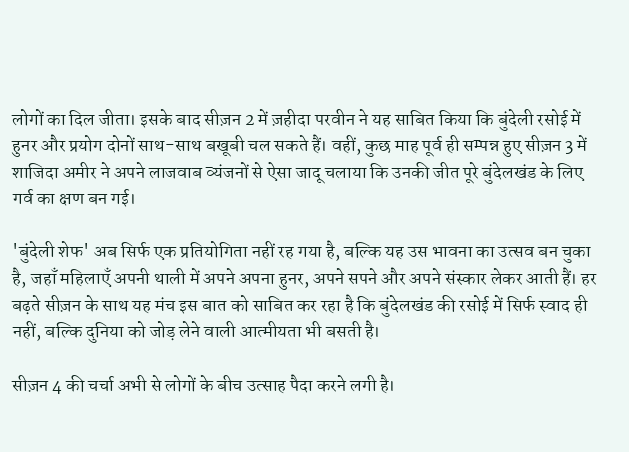लोगों का दिल जीता। इसके बाद सीज़न 2 में ज़हीदा परवीन ने यह साबित किया कि बुंदेली रसोई में हुनर और प्रयोग दोनों साथ-साथ बखूबी चल सकते हैं। वहीं, कुछ माह पूर्व ही सम्पन्न हुए सीज़न 3 में शाजिदा अमीर ने अपने लाजवाब व्यंजनों से ऐसा जादू चलाया कि उनकी जीत पूरे बुंदेलखंड के लिए गर्व का क्षण बन गई।

'बुंदेली शेफ' अब सिर्फ एक प्रतियोगिता नहीं रह गया है, बल्कि यह उस भावना का उत्सव बन चुका है, जहाँ महिलाएँ अपनी थाली में अपने अपना हुनर, अपने सपने और अपने संस्कार लेकर आती हैं। हर बढ़ते सीज़न के साथ यह मंच इस बात को साबित कर रहा है कि बुंदेलखंड की रसोई में सिर्फ स्वाद ही नहीं, बल्कि दुनिया को जोड़ लेने वाली आत्मीयता भी बसती है।

सीज़न 4 की चर्चा अभी से लोगों के बीच उत्साह पैदा करने लगी है।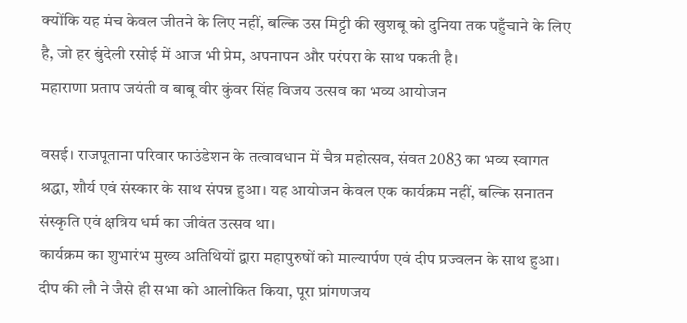क्योंकि यह मंच केवल जीतने के लिए नहीं, बल्कि उस मिट्टी की खुशबू को दुनिया तक पहुँचाने के लिए है, जो हर बुंदेली रसोई में आज भी प्रेम, अपनापन और परंपरा के साथ पकती है।
महाराणा प्रताप जयंती व बाबू वीर कुंवर सिंह विजय उत्सव का भव्य आयोजन

वसई। राजपूताना परिवार फाउंडेशन के तत्वावधान में चैत्र महोत्सव, संवत 2083 का भव्य स्वागत श्रद्धा, शौर्य एवं संस्कार के साथ संपन्न हुआ। यह आयोजन केवल एक कार्यक्रम नहीं, बल्कि सनातन संस्कृति एवं क्षत्रिय धर्म का जीवंत उत्सव था।
कार्यक्रम का शुभारंभ मुख्य अतिथियों द्वारा महापुरुषों को माल्यार्पण एवं दीप प्रज्वलन के साथ हुआ। दीप की लौ ने जैसे ही सभा को आलोकित किया, पूरा प्रांगणजय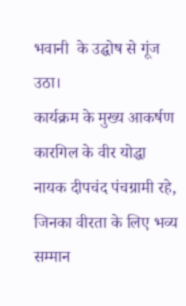भवानी  के उद्घोष से गूंज उठा।
कार्यक्रम के मुख्य आकर्षण कारगिल के वीर योद्धा नायक दीपचंद पंचग्रामी रहे, जिनका वीरता के लिए भव्य सम्मान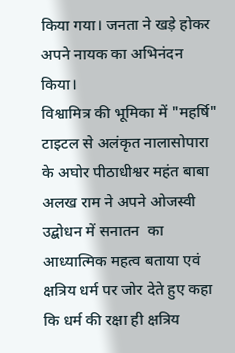किया गया। जनता ने खड़े होकर अपने नायक का अभिनंदन किया।
विश्वामित्र की भूमिका में "महर्षि" टाइटल से अलंकृत नालासोपारा के अघोर पीठाधीश्वर महंत बाबा अलख राम ने अपने ओजस्वी उद्बोधन में सनातन  का आध्यात्मिक महत्व बताया एवं क्षत्रिय धर्म पर जोर देते हुए कहा कि धर्म की रक्षा ही क्षत्रिय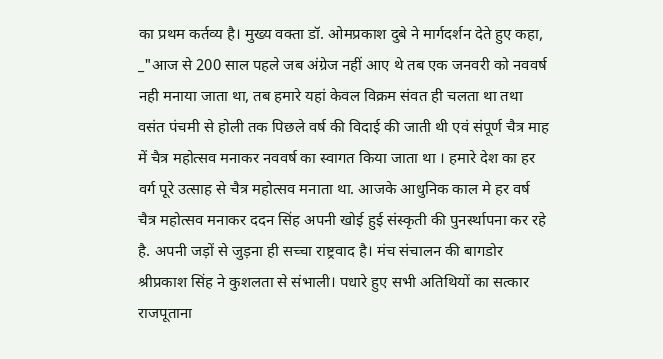का प्रथम कर्तव्य है। मुख्य वक्ता डॉ. ओमप्रकाश दुबे ने मार्गदर्शन देते हुए कहा, _"आज से 200 साल पहले जब अंग्रेज नहीं आए थे तब एक जनवरी को नववर्ष नही मनाया जाता था, तब हमारे यहां केवल विक्रम संवत ही चलता था तथा वसंत पंचमी से होली तक पिछले वर्ष की विदाई की जाती थी एवं संपूर्ण चैत्र माह में चैत्र महोत्सव मनाकर नववर्ष का स्वागत किया जाता था । हमारे देश का हर वर्ग पूरे उत्साह से चैत्र महोत्सव मनाता था. आजके आधुनिक काल मे हर वर्ष चैत्र महोत्सव मनाकर ददन सिंह अपनी खोई हुई संस्कृती की पुनर्स्थापना कर रहे है. अपनी जड़ों से जुड़ना ही सच्चा राष्ट्रवाद है। मंच संचालन की बागडोर श्रीप्रकाश सिंह ने कुशलता से संभाली। पधारे हुए सभी अतिथियों का सत्कार राजपूताना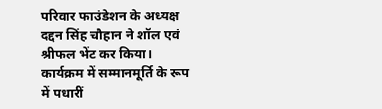परिवार फाउंडेशन के अध्यक्ष दद्दन सिंह चौहान ने शॉल एवं श्रीफल भेंट कर किया। कार्यक्रम में सम्मानमूर्ति के रूप में पधारीं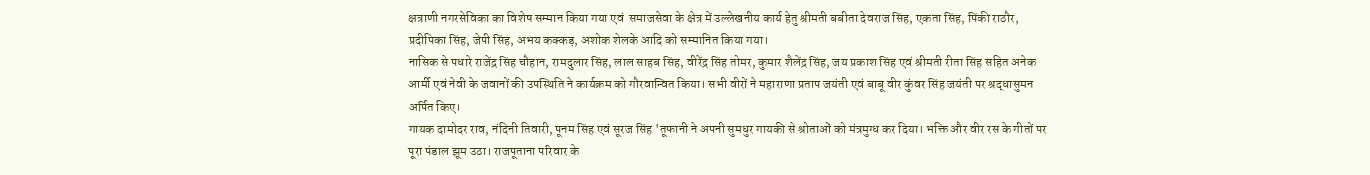क्षत्राणी नगरसेविका का विशेष सम्मान किया गया एवं  समाजसेवा के क्षेत्र में उल्लेखनीय कार्य हेतु श्रीमती बबीता देवराज सिंह, एकता सिंह, पिंकी राठौर, प्रदीपिका सिंह, जेपी सिंह, अभय कक्कड़, अशोक शेलके आदि को सम्मानित किया गया।
नासिक से पधारे राजेंद्र सिंह चौहान, रामदुलार सिंह, लाल साहब सिंह, वीरेंद्र सिंह तोमर, कुमार शैलेंद्र सिंह, जय प्रकाश सिंह एवं श्रीमती रीता सिंह सहित अनेक आर्मी एवं नेवी के जवानों की उपस्थिति ने कार्यक्रम को गौरवान्वित किया। सभी वीरों ने महाराणा प्रताप जयंती एवं बाबू वीर कुंवर सिंह जयंती पर श्रद्धासुमन अर्पित किए।
गायक दामोदर राव, नंदिनी तिवारी, पूनम सिंह एवं सूरज सिंह 'तूफानी ने अपनी सुमधुर गायकी से श्रोताओं को मंत्रमुग्ध कर दिया। भक्ति और वीर रस के गीतों पर पूरा पंडाल झूम उठा। राजपूताना परिवार के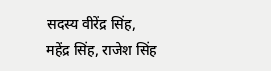सदस्य वीरेंद्र सिंह, महेंद्र सिंह, राजेश सिंह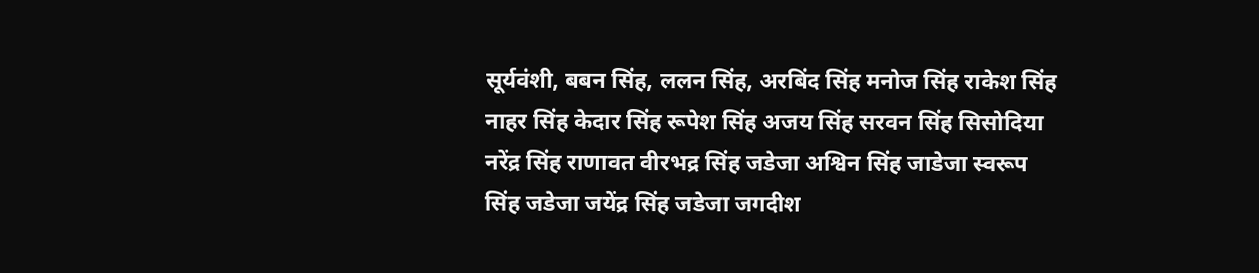सूर्यवंशी, बबन सिंह, ललन सिंह, अरबिंद सिंह मनोज सिंह राकेश सिंह नाहर सिंह केदार सिंह रूपेश सिंह अजय सिंह सरवन सिंह सिसोदिया नरेंद्र सिंह राणावत वीरभद्र सिंह जडेजा अश्विन सिंह जाडेजा स्वरूप सिंह जडेजा जयेंद्र सिंह जडेजा जगदीश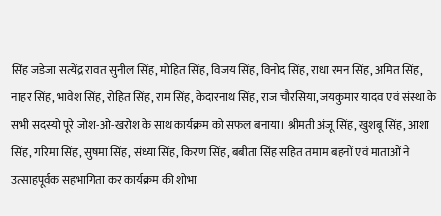सिंह जडेजा सत्येंद्र रावत सुनील सिंह, मोहित सिंह, विजय सिंह, विनोद सिंह, राधा रमन सिंह, अमित सिंह, नाहर सिंह, भावेश सिंह, रोहित सिंह, राम सिंह, केदारनाथ सिंह, राज चौरसिया, जयकुमार यादव एवं संस्था के सभी सदस्यो पूरे जोश-ओ-खरोश के साथ कार्यक्रम को सफल बनाया। श्रीमती अंजू सिंह, खुशबू सिंह, आशा सिंह, गरिमा सिंह, सुषमा सिंह, संध्या सिंह, किरण सिंह, बबीता सिंह सहित तमाम बहनों एवं माताओं ने उत्साहपूर्वक सहभागिता कर कार्यक्रम की शोभा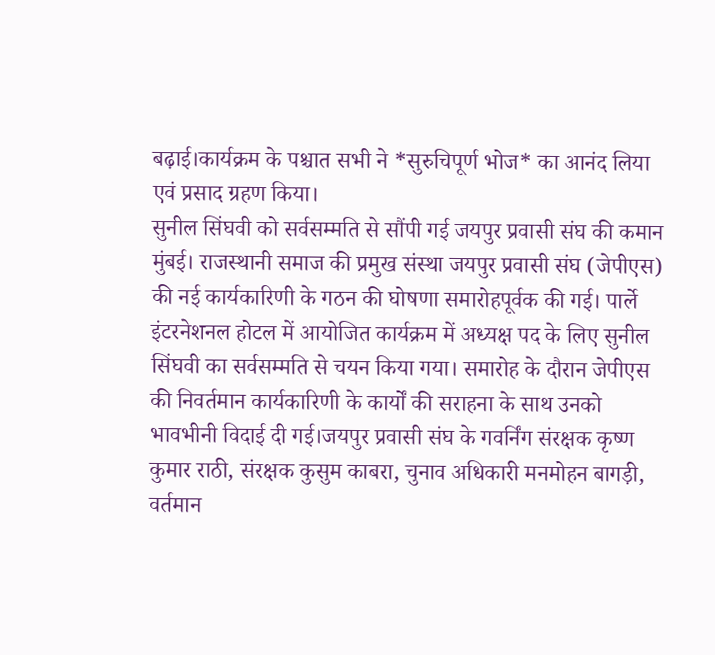बढ़ाई।कार्यक्रम के पश्चात सभी ने *सुरुचिपूर्ण भोज* का आनंद लिया एवं प्रसाद ग्रहण किया।
सुनील सिंघवी को सर्वसम्मति से सौंपी गई जयपुर प्रवासी संघ की कमान
मुंबई। राजस्थानी समाज की प्रमुख संस्था जयपुर प्रवासी संघ (जेपीएस) की नई कार्यकारिणी के गठन की घोषणा समारोहपूर्वक की गई। पार्ले इंटरनेशनल होटल में आयोजित कार्यक्रम में अध्यक्ष पद के लिए सुनील सिंघवी का सर्वसम्मति से चयन किया गया। समारोह के दौरान जेपीएस की निवर्तमान कार्यकारिणी के कार्यों की सराहना के साथ उनको भावभीनी विदाई दी गई।जयपुर प्रवासी संघ के गवर्निंग संरक्षक कृष्ण कुमार राठी, संरक्षक कुसुम काबरा, चुनाव अधिकारी मनमोहन बागड़ी, वर्तमान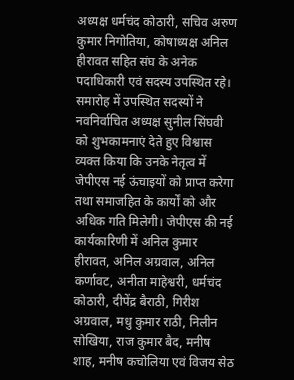अध्यक्ष धर्मचंद कोठारी, सचिव अरुण कुमार निगोतिया, कोषाध्यक्ष अनिल हीरावत सहित संघ के अनेक पदाधिकारी एवं सदस्य उपस्थित रहे। समारोह में उपस्थित सदस्यों ने नवनिर्वाचित अध्यक्ष सुनील सिंघवी को शुभकामनाएं देते हुए विश्वास व्यक्त किया कि उनके नेतृत्व में जेपीएस नई ऊंचाइयों को प्राप्त करेगा तथा समाजहित के कार्यों को और अधिक गति मिलेगी। जेपीएस की नई कार्यकारिणी में अनिल कुमार हीरावत, अनिल अग्रवाल, अनिल कर्णावट, अनीता माहेश्वरी, धर्मचंद कोठारी, दीपेंद्र बैराठी, गिरीश अग्रवाल, मधु कुमार राठी, निलीन सोखिया, राज कुमार बैद, मनीष शाह, मनीष कचोलिया एवं विजय सेठ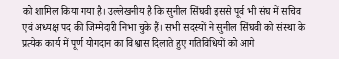को शामिल किया गया है। उल्लेखनीय है कि सुनील सिंघवी इससे पूर्व भी संघ में सचिव एवं अध्यक्ष पद की जिम्मेदारी निभा चुके हैं। सभी सदस्यों ने सुनील सिंघवी को संस्था के प्रत्येक कार्य में पूर्ण योगदान का विश्वास दिलाते हुए गतिविधियों को आगे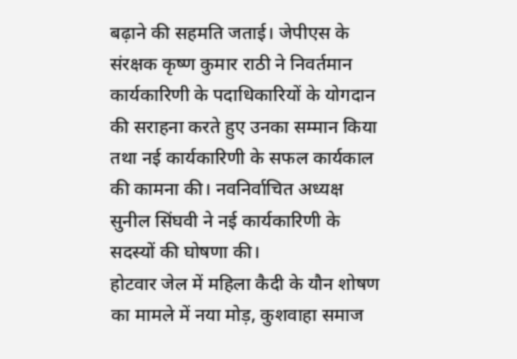बढ़ाने की सहमति जताई। जेपीएस के संरक्षक कृष्ण कुमार राठी ने निवर्तमान कार्यकारिणी के पदाधिकारियों के योगदान की सराहना करते हुए उनका सम्मान किया तथा नई कार्यकारिणी के सफल कार्यकाल की कामना की। नवनिर्वाचित अध्यक्ष सुनील सिंघवी ने नई कार्यकारिणी के सदस्यों की घोषणा की।
होटवार जेल में महिला कैदी के यौन शोषण का मामले में नया मोड़, कुशवाहा समाज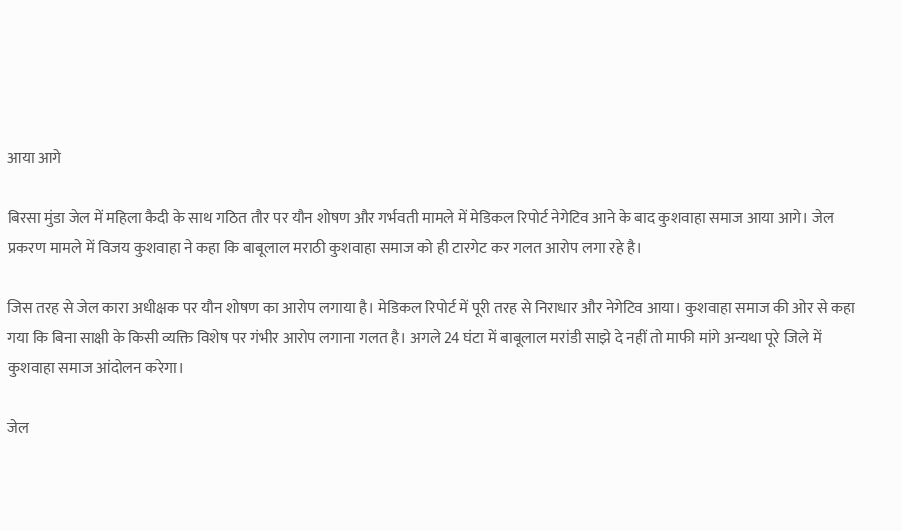आया आगे

बिरसा मुंडा जेल में महिला कैदी के साथ गठित तौर पर यौन शोषण और गर्भवती मामले में मेडिकल रिपोर्ट नेगेटिव आने के बाद कुशवाहा समाज आया आगे। जेल प्रकरण मामले में विजय कुशवाहा ने कहा कि बाबूलाल मराठी कुशवाहा समाज को ही टारगेट कर गलत आरोप लगा रहे है।

जिस तरह से जेल कारा अधीक्षक पर यौन शोषण का आरोप लगाया है। मेडिकल रिपोर्ट में पूरी तरह से निराधार और नेगेटिव आया। कुशवाहा समाज की ओर से कहा गया कि बिना साक्षी के किसी व्यक्ति विशेष पर गंभीर आरोप लगाना गलत है। अगले 24 घंटा में बाबूलाल मरांडी साझे दे नहीं तो माफी मांगे अन्यथा पूरे जिले में कुशवाहा समाज आंदोलन करेगा।

जेल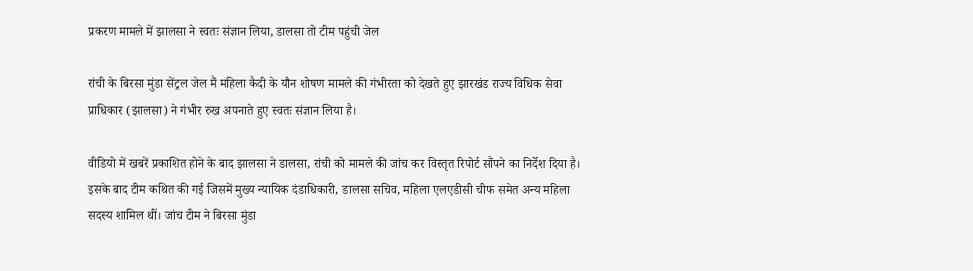प्रकरण मामले में झालसा ने स्वतः संज्ञान लिया, डालसा तो टीम पहुंची जेल

रांची के बिरसा मुंडा सेंट्रल जेल मैं महिला कैदी के यौन शोषण मामले की गंभीरता को देखते हुए झारखंड राज्य विधिक सेवा प्राधिकार (झालसा) ने गंभीर रुख अपनाते हुए स्वतः संज्ञान लिया है।

वीडियो में खबरें प्रकाशित होने के बाद झालसा ने डालसा, रांची को मामले की जांच कर विस्तृत रिपोर्ट सौंपने का निर्देश दिया है। इसके बाद टीम कथित की गई जिसमें मुख्य न्यायिक दंडाधिकारी, डालसा सचिव, महिला एलएडीसी चीफ समेत अन्य महिला सदस्य शामिल थीं। जांच टीम ने बिरसा मुंडा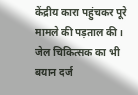केंद्रीय कारा पहुंचकर पूरे मामले की पड़ताल की। जेल चिकित्सक का भी बयान दर्ज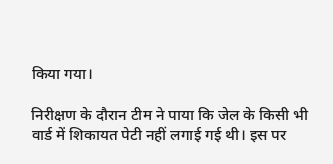किया गया।

निरीक्षण के दौरान टीम ने पाया कि जेल के किसी भी वार्ड में शिकायत पेटी नहीं लगाई गई थी। इस पर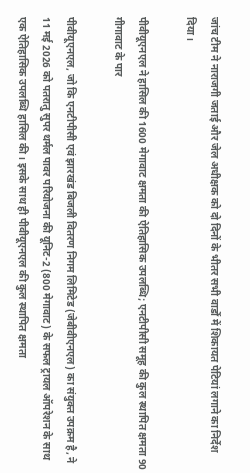जांच टीम ने नाराजगी जताई और जेल अधीक्षक को दो दिनों के भीतर सभी वार्डों में शिकायत पेटियां लगाने का निर्देश दिया।

पीवीयूएनएल ने हासिल की 1600 मेगावाट क्षमता की ऐतिहासिक उपलब्धि; एनटीपीसी समूह की कुल स्थापित क्षमता 90 गीगावाट के पार

पीवीयूएनएल, जो कि एनटीपीसी एवं झारखंड बिजली वितरण निगम लिमिटेड (जेबीवीएनएल) का संयुक्त उपक्रम है, ने 11 मई 2026 को पतरातु सुपर थर्मल पावर परियोजना की यूनिट-2 (800 मेगावाट) के सफल ट्रायल ऑपरेशन के साथ एक ऐतिहासिक उपलब्धि हासिल की। इसके साथ ही पीवीयूएनएल की कुल स्थापित क्षमता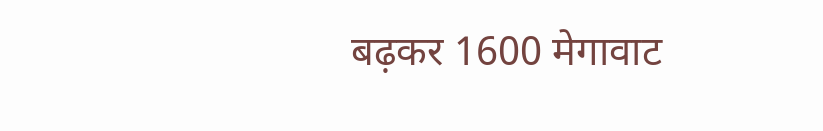बढ़कर 1600 मेगावाट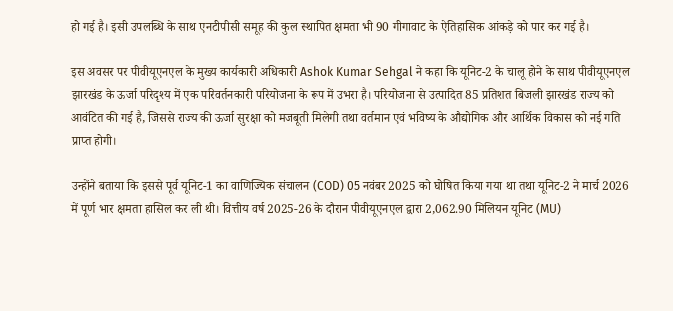हो गई है। इसी उपलब्धि के साथ एनटीपीसी समूह की कुल स्थापित क्षमता भी 90 गीगावाट के ऐतिहासिक आंकड़े को पार कर गई है।

इस अवसर पर पीवीयूएनएल के मुख्य कार्यकारी अधिकारी Ashok Kumar Sehgal ने कहा कि यूनिट-2 के चालू होने के साथ पीवीयूएनएल झारखंड के ऊर्जा परिदृश्य में एक परिवर्तनकारी परियोजना के रूप में उभरा है। परियोजना से उत्पादित 85 प्रतिशत बिजली झारखंड राज्य को आवंटित की गई है, जिससे राज्य की ऊर्जा सुरक्षा को मजबूती मिलेगी तथा वर्तमान एवं भविष्य के औद्योगिक और आर्थिक विकास को नई गति प्राप्त होगी।

उन्होंने बताया कि इससे पूर्व यूनिट-1 का वाणिज्यिक संचालन (COD) 05 नवंबर 2025 को घोषित किया गया था तथा यूनिट-2 ने मार्च 2026 में पूर्ण भार क्षमता हासिल कर ली थी। वित्तीय वर्ष 2025-26 के दौरान पीवीयूएनएल द्वारा 2,062.90 मिलियन यूनिट (MU)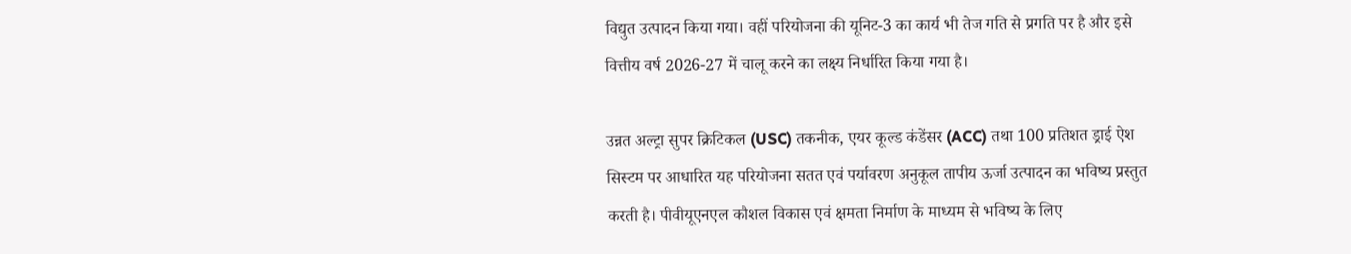विद्युत उत्पादन किया गया। वहीं परियोजना की यूनिट-3 का कार्य भी तेज गति से प्रगति पर है और इसे वित्तीय वर्ष 2026-27 में चालू करने का लक्ष्य निर्धारित किया गया है।

उन्नत अल्ट्रा सुपर क्रिटिकल (USC) तकनीक, एयर कूल्ड कंडेंसर (ACC) तथा 100 प्रतिशत ड्राई ऐश सिस्टम पर आधारित यह परियोजना सतत एवं पर्यावरण अनुकूल तापीय ऊर्जा उत्पादन का भविष्य प्रस्तुत करती है। पीवीयूएनएल कौशल विकास एवं क्षमता निर्माण के माध्यम से भविष्य के लिए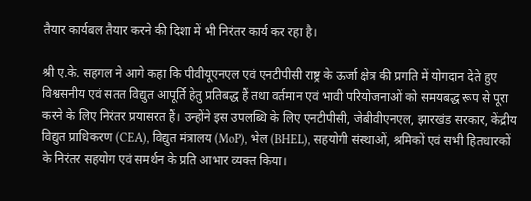तैयार कार्यबल तैयार करने की दिशा में भी निरंतर कार्य कर रहा है।

श्री ए.के. सहगल ने आगे कहा कि पीवीयूएनएल एवं एनटीपीसी राष्ट्र के ऊर्जा क्षेत्र की प्रगति में योगदान देते हुए विश्वसनीय एवं सतत विद्युत आपूर्ति हेतु प्रतिबद्ध हैं तथा वर्तमान एवं भावी परियोजनाओं को समयबद्ध रूप से पूरा करने के लिए निरंतर प्रयासरत हैं। उन्होंने इस उपलब्धि के लिए एनटीपीसी, जेबीवीएनएल, झारखंड सरकार, केंद्रीय विद्युत प्राधिकरण (CEA), विद्युत मंत्रालय (MoP), भेल (BHEL), सहयोगी संस्थाओं, श्रमिकों एवं सभी हितधारकों के निरंतर सहयोग एवं समर्थन के प्रति आभार व्यक्त किया।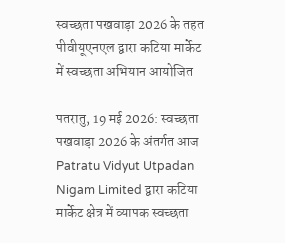स्वच्छता पखवाड़ा 2026 के तहत पीवीयूएनएल द्वारा कटिया मार्केट में स्वच्छता अभियान आयोजित

पतरातु, 19 मई 2026: स्वच्छता पखवाड़ा 2026 के अंतर्गत आज Patratu Vidyut Utpadan Nigam Limited द्वारा कटिया मार्केट क्षेत्र में व्यापक स्वच्छता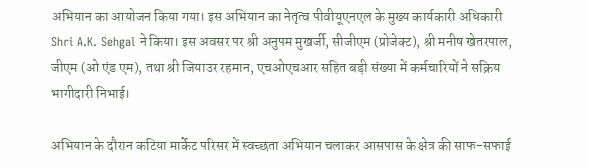अभियान का आयोजन किया गया। इस अभियान का नेतृत्व पीवीयूएनएल के मुख्य कार्यकारी अधिकारी Shri A.K. Sehgal ने किया। इस अवसर पर श्री अनुपम मुखर्जी, सीजीएम (प्रोजेक्ट), श्री मनीष खेतरपाल, जीएम (ओ एंड एम), तथा श्री जियाउर रहमान, एचओएचआर सहित बड़ी संख्या में कर्मचारियों ने सक्रिय भागीदारी निभाई।

अभियान के दौरान कटिया मार्केट परिसर में स्वच्छता अभियान चलाकर आसपास के क्षेत्र की साफ-सफाई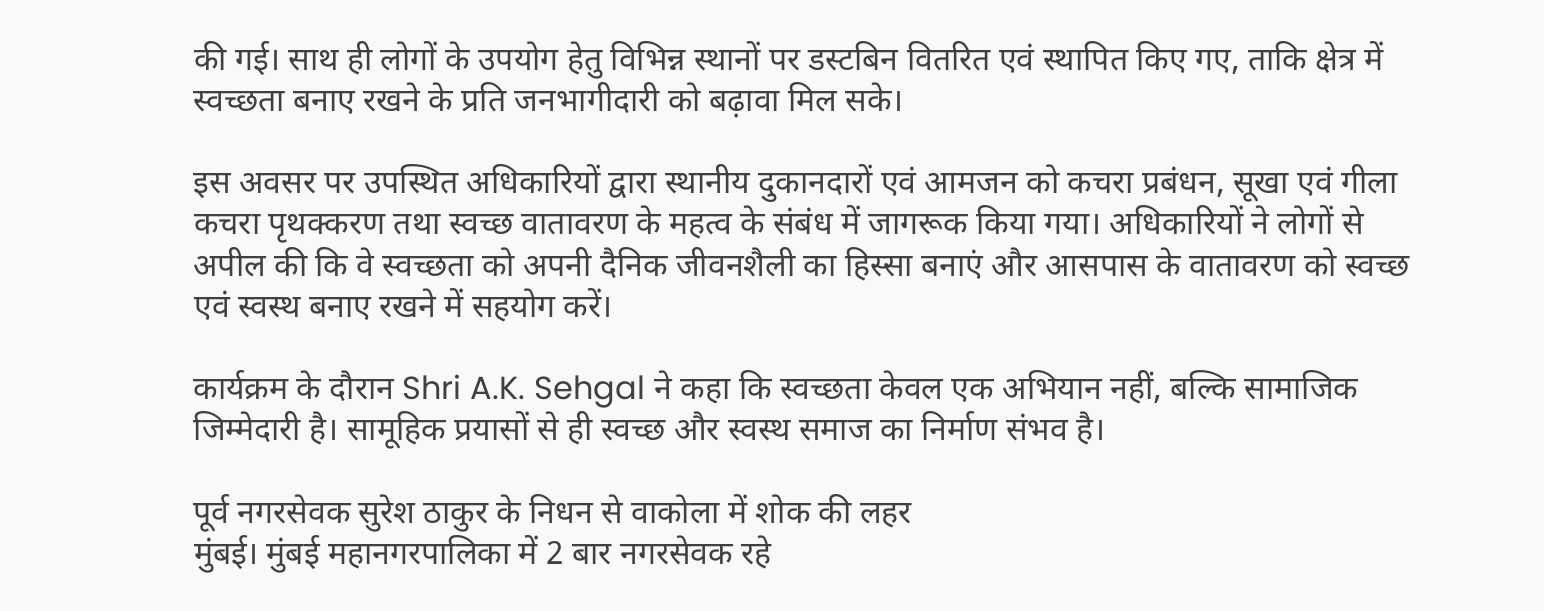की गई। साथ ही लोगों के उपयोग हेतु विभिन्न स्थानों पर डस्टबिन वितरित एवं स्थापित किए गए, ताकि क्षेत्र में स्वच्छता बनाए रखने के प्रति जनभागीदारी को बढ़ावा मिल सके।

इस अवसर पर उपस्थित अधिकारियों द्वारा स्थानीय दुकानदारों एवं आमजन को कचरा प्रबंधन, सूखा एवं गीला कचरा पृथक्करण तथा स्वच्छ वातावरण के महत्व के संबंध में जागरूक किया गया। अधिकारियों ने लोगों से अपील की कि वे स्वच्छता को अपनी दैनिक जीवनशैली का हिस्सा बनाएं और आसपास के वातावरण को स्वच्छ एवं स्वस्थ बनाए रखने में सहयोग करें।

कार्यक्रम के दौरान Shri A.K. Sehgal ने कहा कि स्वच्छता केवल एक अभियान नहीं, बल्कि सामाजिक जिम्मेदारी है। सामूहिक प्रयासों से ही स्वच्छ और स्वस्थ समाज का निर्माण संभव है।

पूर्व नगरसेवक सुरेश ठाकुर के निधन से वाकोला में शोक की लहर
मुंबई। मुंबई महानगरपालिका में 2 बार नगरसेवक रहे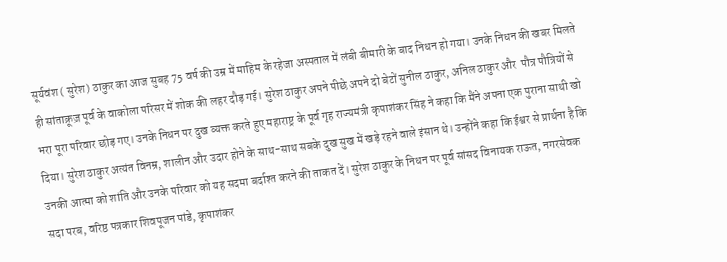सूर्यवंश ( सुरेश) ठाकुर का आज सुबह 75 वर्ष की उम्र में माहिम के रहेजा अस्पताल में लंबी बीमारी के बाद निधन हो गया। उनके निधन की खबर मिलते ही सांताक्रूज़ पूर्व के वाकोला परिसर में शोक की लहर दौड़ गई। सुरेश ठाकुर अपने पीछे अपने दो बेटों सुनील ठाकुर, अनिल ठाकुर और  पौत्र पौत्रियों से भरा पूरा परिवार छोड़ गए। उनके निधन पर दुख व्यक्त करते हुए महाराष्ट्र के पूर्व गृह राज्यमंत्री कृपाशंकर सिंह ने कहा कि मैंने अपना एक पुराना साथी खो दिया। सुरेश ठाकुर अत्यंत विनम्र, शालीन और उदार होने के साथ-साथ सबके दुख सुख में खड़े रहने वाले इंसान थे। उन्होंने कहा कि ईश्वर से प्रार्थना है कि उनकी आत्मा को शांति और उनके परिवार को यह सदमा बर्दाश्त करने की ताकत दें। सुरेश ठाकुर के निधन पर पूर्व सांसद विनायक राऊत, नगरसेवक सदा परब, वरिष्ठ पत्रकार शिवपूजन पांडे, कृपाशंकर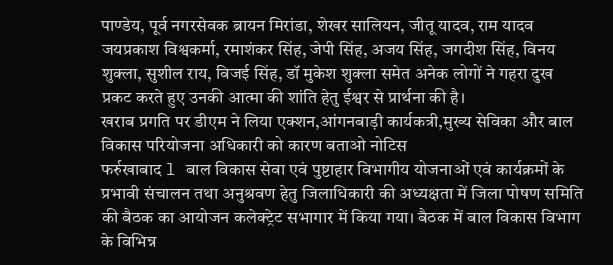पाण्डेय, पूर्व नगरसेवक ब्रायन मिरांडा, शेखर सालियन, जीतू यादव, राम यादव जयप्रकाश विश्वकर्मा, रमाशंकर सिंह, जेपी सिंह, अजय सिंह, जगदीश सिंह, विनय शुक्ला, सुशील राय, विजई सिंह, डॉ मुकेश शुक्ला समेत अनेक लोगों ने गहरा दुख प्रकट करते हुए उनकी आत्मा की शांति हेतु ईश्वर से प्रार्थना की है।
खराब प्रगति पर डीएम ने लिया एक्शन,आंगनबाड़ी कार्यकत्री,मुख्य सेविका और बाल विकास परियोजना अधिकारी को कारण बताओ नोटिस
फर्रुखाबाद l बाल विकास सेवा एवं पुष्टाहार विभागीय योजनाओं एवं कार्यक्रमों के प्रभावी संचालन तथा अनुश्रवण हेतु जिलाधिकारी की अध्यक्षता में जिला पोषण समिति की बैठक का आयोजन कलेक्ट्रेट सभागार में किया गया। बैठक में बाल विकास विभाग के विभिन्न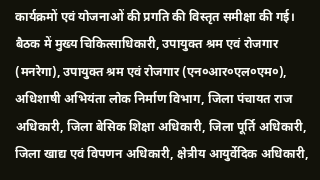कार्यक्रमों एवं योजनाओं की प्रगति की विस्तृत समीक्षा की गई।
बैठक में मुख्य चिकित्साधिकारी, उपायुक्त श्रम एवं रोजगार (मनरेगा), उपायुक्त श्रम एवं रोजगार (एन०आर०एल०एम०), अधिशाषी अभियंता लोक निर्माण विभाग, जिला पंचायत राज अधिकारी, जिला बेसिक शिक्षा अधिकारी, जिला पूर्ति अधिकारी, जिला खाद्य एवं विपणन अधिकारी, क्षेत्रीय आयुर्वेदिक अधिकारी,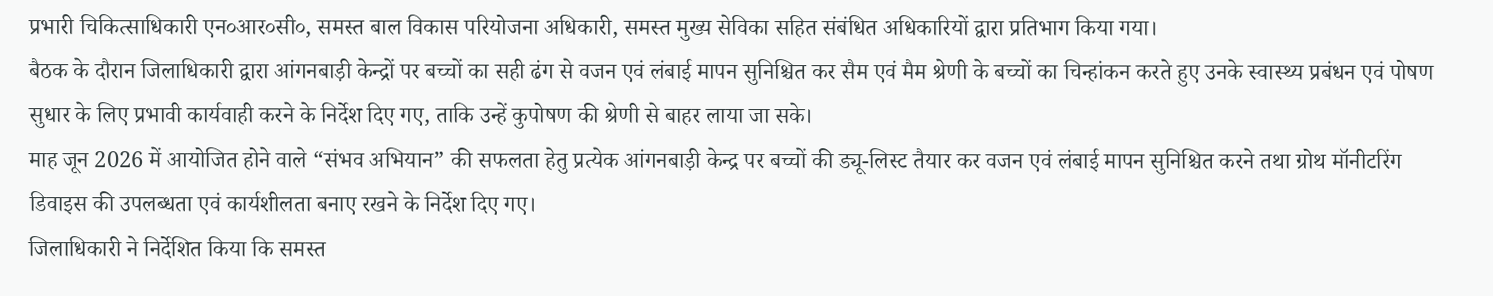प्रभारी चिकित्साधिकारी एन०आर०सी०, समस्त बाल विकास परियोजना अधिकारी, समस्त मुख्य सेविका सहित संबंधित अधिकारियों द्वारा प्रतिभाग किया गया।
बैठक के दौरान जिलाधिकारी द्वारा आंगनबाड़ी केन्द्रों पर बच्चों का सही ढंग से वजन एवं लंबाई मापन सुनिश्चित कर सैम एवं मैम श्रेणी के बच्चों का चिन्हांकन करते हुए उनके स्वास्थ्य प्रबंधन एवं पोषण सुधार के लिए प्रभावी कार्यवाही करने के निर्देश दिए गए, ताकि उन्हें कुपोषण की श्रेणी से बाहर लाया जा सके।
माह जून 2026 में आयोजित होने वाले “संभव अभियान” की सफलता हेतु प्रत्येक आंगनबाड़ी केन्द्र पर बच्चों की ड्यू-लिस्ट तैयार कर वजन एवं लंबाई मापन सुनिश्चित करने तथा ग्रोथ मॉनीटरिंग डिवाइस की उपलब्धता एवं कार्यशीलता बनाए रखने के निर्देश दिए गए।
जिलाधिकारी ने निर्देशित किया कि समस्त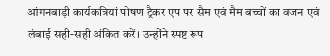आंगनबाड़ी कार्यकत्रियां पोषण ट्रैकर एप पर सैम एवं मैम बच्चों का वजन एवं लंबाई सही-सही अंकित करें। उन्होंने स्पष्ट रूप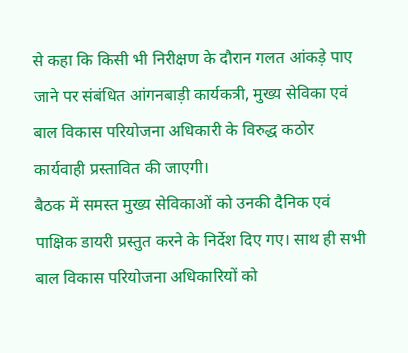से कहा कि किसी भी निरीक्षण के दौरान गलत आंकड़े पाए जाने पर संबंधित आंगनबाड़ी कार्यकत्री, मुख्य सेविका एवं बाल विकास परियोजना अधिकारी के विरुद्ध कठोर कार्यवाही प्रस्तावित की जाएगी।
बैठक में समस्त मुख्य सेविकाओं को उनकी दैनिक एवं पाक्षिक डायरी प्रस्तुत करने के निर्देश दिए गए। साथ ही सभी बाल विकास परियोजना अधिकारियों को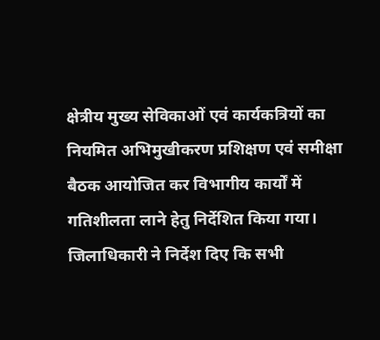क्षेत्रीय मुख्य सेविकाओं एवं कार्यकत्रियों का नियमित अभिमुखीकरण प्रशिक्षण एवं समीक्षा बैठक आयोजित कर विभागीय कार्यों में गतिशीलता लाने हेतु निर्देशित किया गया।
जिलाधिकारी ने निर्देश दिए कि सभी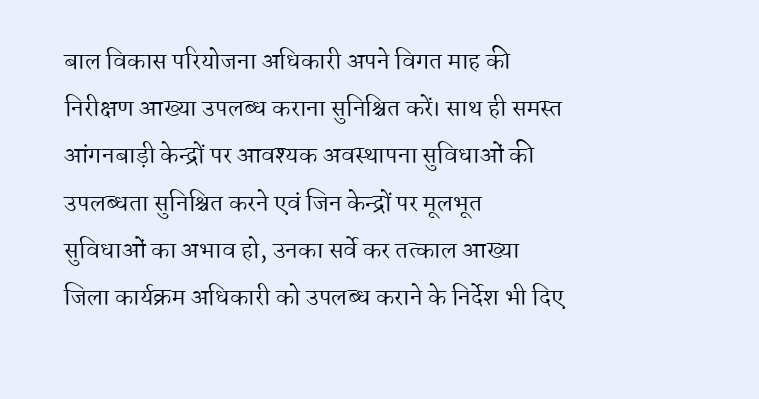बाल विकास परियोजना अधिकारी अपने विगत माह की निरीक्षण आख्या उपलब्ध कराना सुनिश्चित करें। साथ ही समस्त आंगनबाड़ी केन्द्रों पर आवश्यक अवस्थापना सुविधाओं की उपलब्धता सुनिश्चित करने एवं जिन केन्द्रों पर मूलभूत सुविधाओं का अभाव हो, उनका सर्वे कर तत्काल आख्या जिला कार्यक्रम अधिकारी को उपलब्ध कराने के निर्देश भी दिए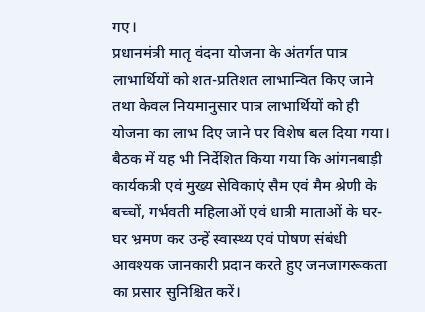गए।
प्रधानमंत्री मातृ वंदना योजना के अंतर्गत पात्र लाभार्थियों को शत-प्रतिशत लाभान्वित किए जाने तथा केवल नियमानुसार पात्र लाभार्थियों को ही योजना का लाभ दिए जाने पर विशेष बल दिया गया।
बैठक में यह भी निर्देशित किया गया कि आंगनबाड़ी कार्यकत्री एवं मुख्य सेविकाएं सैम एवं मैम श्रेणी के बच्चों, गर्भवती महिलाओं एवं धात्री माताओं के घर-घर भ्रमण कर उन्हें स्वास्थ्य एवं पोषण संबंधी आवश्यक जानकारी प्रदान करते हुए जनजागरूकता का प्रसार सुनिश्चित करें।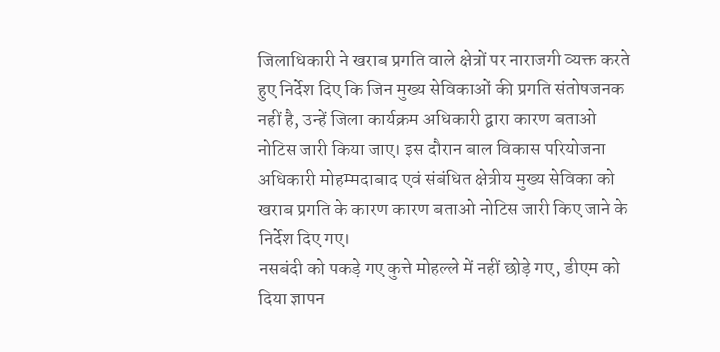जिलाधिकारी ने खराब प्रगति वाले क्षेत्रों पर नाराजगी व्यक्त करते हुए निर्देश दिए कि जिन मुख्य सेविकाओं की प्रगति संतोषजनक नहीं है, उन्हें जिला कार्यक्रम अधिकारी द्वारा कारण बताओ नोटिस जारी किया जाए। इस दौरान बाल विकास परियोजना अधिकारी मोहम्मदाबाद एवं संबंधित क्षेत्रीय मुख्य सेविका को खराब प्रगति के कारण कारण बताओ नोटिस जारी किए जाने के निर्देश दिए गए।
नसबंदी को पकड़े गए कुत्ते मोहल्ले में नहीं छोड़े गए, डीएम को दिया ज्ञापन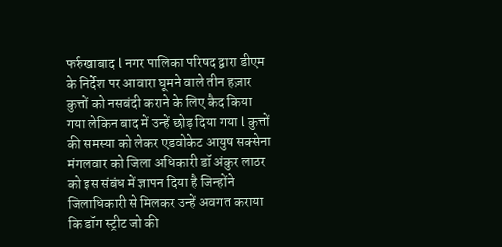फर्रुखाबाद l नगर पालिका परिषद द्वारा डीएम के निर्देश पर आवारा घूमने वाले तीन हज़ार कुत्तों को नसबंदी कराने के लिए कैद किया गया लेकिन बाद में उन्हें छोड़ दिया गया l कुत्तों की समस्या को लेकर एडवोकेट आयुष सक्सेना मंगलवार को जिला अधिकारी डॉ अंकुर लाठर को इस संबंध में ज्ञापन दिया है जिन्होंने जिलाधिकारी से मिलकर उन्हें अवगत कराया कि डॉग स्ट्रीट जो की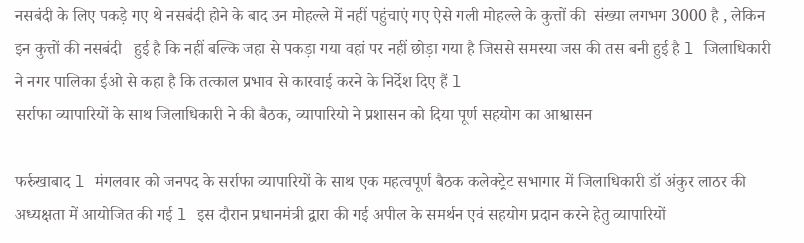नसबंदी के लिए पकड़े गए थे नसबंदी होने के बाद उन मोहल्ले में नहीं पहुंचाएं गए ऐसे गली मोहल्ले के कुत्तों की  संख्या लगभग 3000 है , लेकिन इन कुत्तों की नसबंदी   हुई है कि नहीं बल्कि जहा से पकड़ा गया वहां पर नहीं छोड़ा गया है जिससे समस्या जस की तस बनी हुई है l जिलाधिकारी ने नगर पालिका ईओ से कहा है कि तत्काल प्रभाव से कारवाई करने के निर्देश दिए हैं l
सर्राफा व्यापारियों के साथ जिलाधिकारी ने की बैठक, व्यापारियो ने प्रशासन को दिया पूर्ण सहयोग का आश्वासन

फर्रुखाबाद l मंगलवार को जनपद के सर्राफा व्यापारियों के साथ एक महत्वपूर्ण बैठक कलेक्ट्रेट सभागार में जिलाधिकारी डॉ अंकुर लाठर की अध्यक्षता में आयोजित की गई l इस दौरान प्रधानमंत्री द्वारा की गई अपील के समर्थन एवं सहयोग प्रदान करने हेतु व्यापारियों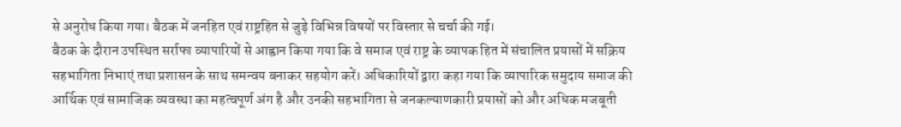से अनुरोध किया गया। बैठक में जनहित एवं राष्ट्रहित से जुड़े विभिन्न विषयों पर विस्तार से चर्चा की गई।
बैठक के दौरान उपस्थित सर्राफा व्यापारियों से आह्वान किया गया कि वे समाज एवं राष्ट्र के व्यापक हित में संचालित प्रयासों में सक्रिय सहभागिता निभाएं तथा प्रशासन के साथ समन्वय बनाकर सहयोग करें। अधिकारियों द्वारा कहा गया कि व्यापारिक समुदाय समाज की आर्थिक एवं सामाजिक व्यवस्था का महत्वपूर्ण अंग है और उनकी सहभागिता से जनकल्याणकारी प्रयासों को और अधिक मजबूती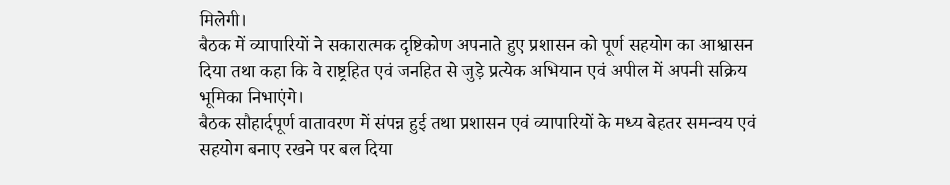मिलेगी।
बैठक में व्यापारियों ने सकारात्मक दृष्टिकोण अपनाते हुए प्रशासन को पूर्ण सहयोग का आश्वासन दिया तथा कहा कि वे राष्ट्रहित एवं जनहित से जुड़े प्रत्येक अभियान एवं अपील में अपनी सक्रिय भूमिका निभाएंगे।
बैठक सौहार्दपूर्ण वातावरण में संपन्न हुई तथा प्रशासन एवं व्यापारियों के मध्य बेहतर समन्वय एवं सहयोग बनाए रखने पर बल दिया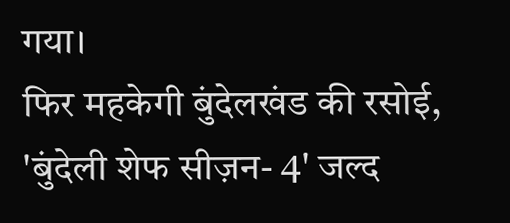गया।
फिर महकेगी बुंदेलखंड की रसोई, 'बुंदेली शेफ सीज़न- 4' जल्द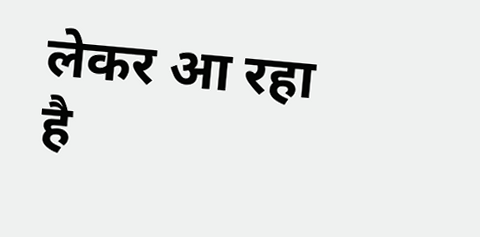लेकर आ रहा है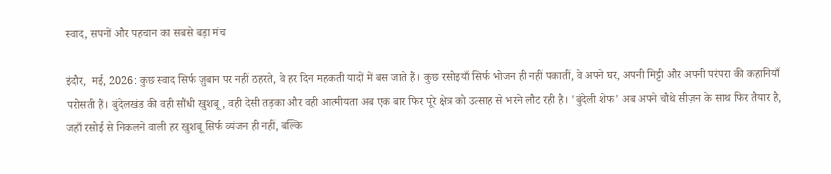स्वाद, सपनों और पहचान का सबसे बड़ा मंच

इंदौर,  मई, 2026: कुछ स्वाद सिर्फ ज़ुबान पर नहीं ठहरते, वे हर दिन महकती यादों में बस जाते हैं। कुछ रसोइयाँ सिर्फ भोजन ही नहीं पकातीं, वे अपने घर, अपनी मिट्टी और अपनी परंपरा की कहानियाँ परोसती हैं। बुंदेलखंड की वही सौंधी खुशबू, वही देसी तड़का और वही आत्मीयता अब एक बार फिर पूरे क्षेत्र को उत्साह से भरने लौट रही है। 'बुंदेली शेफ' अब अपने चौथे सीज़न के साथ फिर तैयार है, जहाँ रसोई से निकलने वाली हर खुशबू सिर्फ व्यंजन ही नहीं, बल्कि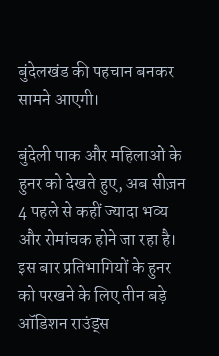बुंदेलखंड की पहचान बनकर सामने आएगी।

बुंदेली पाक और महिलाओं के हुनर को देखते हुए, अब सीज़न 4 पहले से कहीं ज्यादा भव्य और रोमांचक होने जा रहा है। इस बार प्रतिभागियों के हुनर को परखने के लिए तीन बड़े ऑडिशन राउंड्स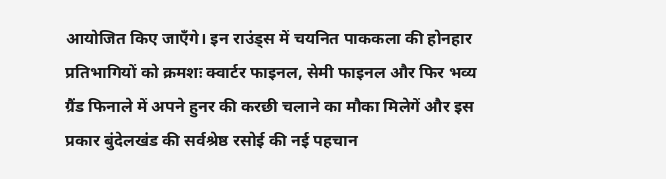आयोजित किए जाएँगे। इन राउंड्स में चयनित पाककला की होनहार प्रतिभागियों को क्रमशः क्वार्टर फाइनल, सेमी फाइनल और फिर भव्य ग्रैंड फिनाले में अपने हुनर की करछी चलाने का मौका मिलेगें और इस प्रकार बुंदेलखंड की सर्वश्रेष्ठ रसोई की नई पहचान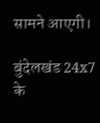सामने आएगी।

बुंदेलखंड 24x7 के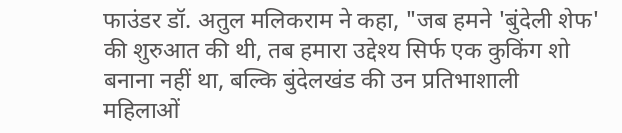फाउंडर डॉ. अतुल मलिकराम ने कहा, "जब हमने 'बुंदेली शेफ' की शुरुआत की थी, तब हमारा उद्देश्य सिर्फ एक कुकिंग शो बनाना नहीं था, बल्कि बुंदेलखंड की उन प्रतिभाशाली महिलाओं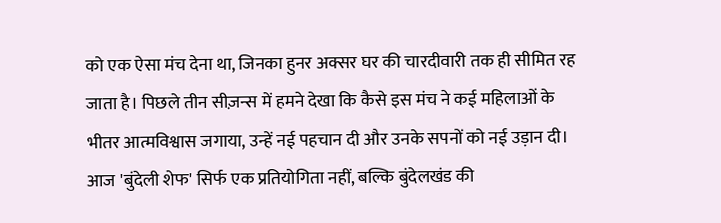को एक ऐसा मंच देना था, जिनका हुनर अक्सर घर की चारदीवारी तक ही सीमित रह जाता है। पिछले तीन सीज़न्स में हमने देखा कि कैसे इस मंच ने कई महिलाओं के भीतर आत्मविश्वास जगाया, उन्हें नई पहचान दी और उनके सपनों को नई उड़ान दी। आज 'बुंदेली शेफ' सिर्फ एक प्रतियोगिता नहीं, बल्कि बुंदेलखंड की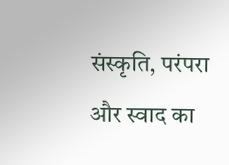संस्कृति, परंपरा और स्वाद का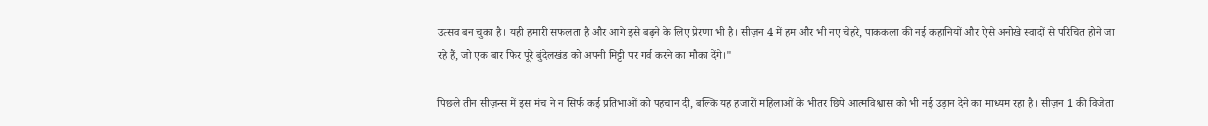उत्सव बन चुका है। यही हमारी सफलता है और आगे इसे बढ़ने के लिए प्रेरणा भी है। सीज़न 4 में हम और भी नए चेहरे, पाककला की नई कहानियों और ऐसे अनोखे स्वादों से परिचित होने जा रहे हैं, जो एक बार फिर पूरे बुंदेलखंड को अपनी मिट्टी पर गर्व करने का मौका देंगे।"

पिछले तीन सीज़न्स में इस मंच ने न सिर्फ कई प्रतिभाओं को पहचान दी, बल्कि यह हजारों महिलाओं के भीतर छिपे आत्मविश्वास को भी नई उड़ान देने का माध्यम रहा है। सीज़न 1 की विजेता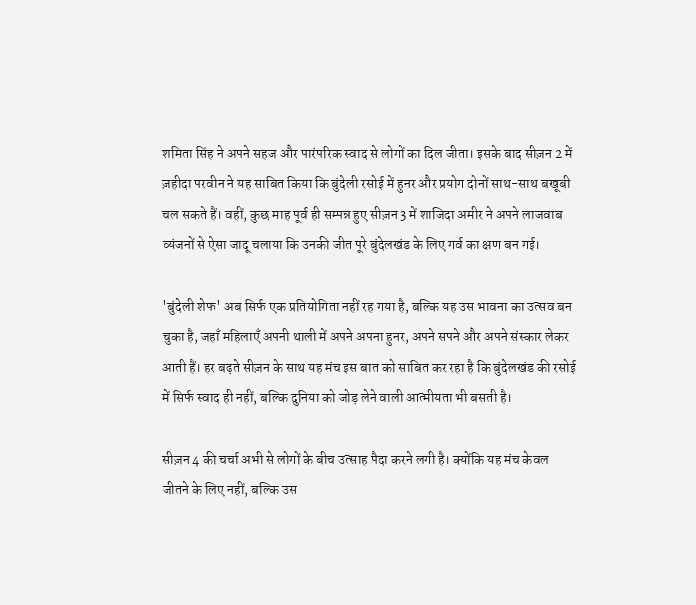शमिता सिंह ने अपने सहज और पारंपरिक स्वाद से लोगों का दिल जीता। इसके बाद सीज़न 2 में ज़हीदा परवीन ने यह साबित किया कि बुंदेली रसोई में हुनर और प्रयोग दोनों साथ-साथ बखूबी चल सकते हैं। वहीं, कुछ माह पूर्व ही सम्पन्न हुए सीज़न 3 में शाजिदा अमीर ने अपने लाजवाब व्यंजनों से ऐसा जादू चलाया कि उनकी जीत पूरे बुंदेलखंड के लिए गर्व का क्षण बन गई।

'बुंदेली शेफ' अब सिर्फ एक प्रतियोगिता नहीं रह गया है, बल्कि यह उस भावना का उत्सव बन चुका है, जहाँ महिलाएँ अपनी थाली में अपने अपना हुनर, अपने सपने और अपने संस्कार लेकर आती हैं। हर बढ़ते सीज़न के साथ यह मंच इस बात को साबित कर रहा है कि बुंदेलखंड की रसोई में सिर्फ स्वाद ही नहीं, बल्कि दुनिया को जोड़ लेने वाली आत्मीयता भी बसती है।

सीज़न 4 की चर्चा अभी से लोगों के बीच उत्साह पैदा करने लगी है। क्योंकि यह मंच केवल जीतने के लिए नहीं, बल्कि उस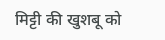मिट्टी की खुशबू को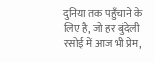दुनिया तक पहुँचाने के लिए है, जो हर बुंदेली रसोई में आज भी प्रेम,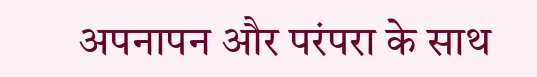अपनापन और परंपरा के साथ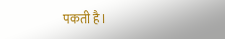पकती है।